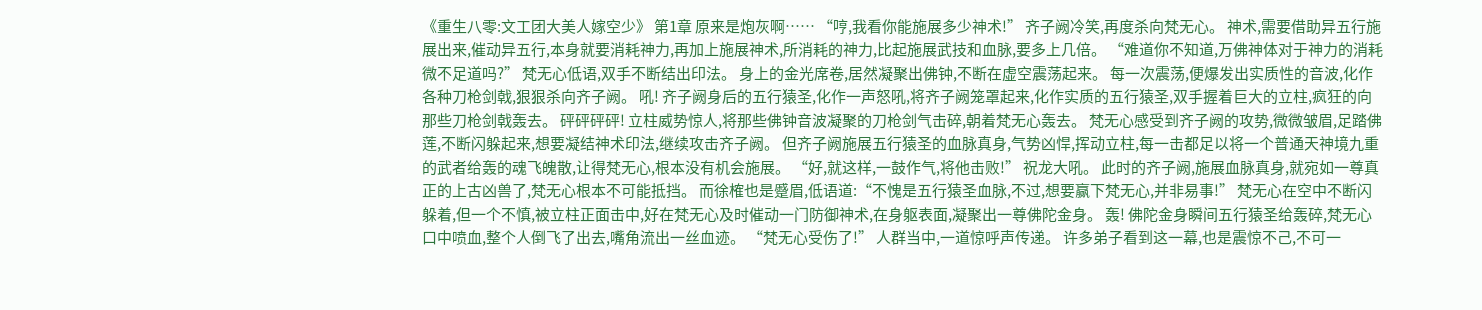《重生八零:文工团大美人嫁空少》 第1章 原来是炮灰啊…… “哼,我看你能施展多少神术!” 齐子阙冷笑,再度杀向梵无心。 神术,需要借助异五行施展出来,催动异五行,本身就要消耗神力,再加上施展神术,所消耗的神力,比起施展武技和血脉,要多上几倍。 “难道你不知道,万佛神体对于神力的消耗微不足道吗?” 梵无心低语,双手不断结出印法。 身上的金光席卷,居然凝聚出佛钟,不断在虚空震荡起来。 每一次震荡,便爆发出实质性的音波,化作各种刀枪剑戟,狠狠杀向齐子阙。 吼! 齐子阙身后的五行猿圣,化作一声怒吼,将齐子阙笼罩起来,化作实质的五行猿圣,双手握着巨大的立柱,疯狂的向那些刀枪剑戟轰去。 砰砰砰砰! 立柱威势惊人,将那些佛钟音波凝聚的刀枪剑气击碎,朝着梵无心轰去。 梵无心感受到齐子阙的攻势,微微皱眉,足踏佛莲,不断闪躲起来,想要凝结神术印法,继续攻击齐子阙。 但齐子阙施展五行猿圣的血脉真身,气势凶悍,挥动立柱,每一击都足以将一个普通天神境九重的武者给轰的魂飞魄散,让得梵无心,根本没有机会施展。 “好,就这样,一鼓作气,将他击败!” 祝龙大吼。 此时的齐子阙,施展血脉真身,就宛如一尊真正的上古凶兽了,梵无心根本不可能抵挡。 而徐榷也是蹙眉,低语道:“不愧是五行猿圣血脉,不过,想要赢下梵无心,并非易事!” 梵无心在空中不断闪躲着,但一个不慎,被立柱正面击中,好在梵无心及时催动一门防御神术,在身躯表面,凝聚出一尊佛陀金身。 轰! 佛陀金身瞬间五行猿圣给轰碎,梵无心口中喷血,整个人倒飞了出去,嘴角流出一丝血迹。 “梵无心受伤了!” 人群当中,一道惊呼声传递。 许多弟子看到这一幕,也是震惊不己,不可一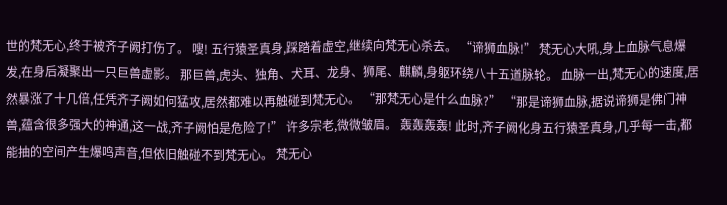世的梵无心,终于被齐子阙打伤了。 嗖! 五行猿圣真身,踩踏着虚空,继续向梵无心杀去。 “谛狮血脉!” 梵无心大吼,身上血脉气息爆发,在身后凝聚出一只巨兽虚影。 那巨兽,虎头、独角、犬耳、龙身、狮尾、麒麟,身躯环绕八十五道脉轮。 血脉一出,梵无心的速度,居然暴涨了十几倍,任凭齐子阙如何猛攻,居然都难以再触碰到梵无心。 “那梵无心是什么血脉?” “那是谛狮血脉,据说谛狮是佛门神兽,蕴含很多强大的神通,这一战,齐子阙怕是危险了!” 许多宗老,微微皱眉。 轰轰轰轰! 此时,齐子阙化身五行猿圣真身,几乎每一击,都能抽的空间产生爆鸣声音,但依旧触碰不到梵无心。 梵无心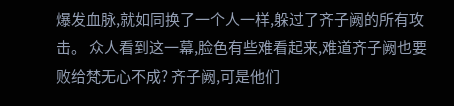爆发血脉,就如同换了一个人一样,躲过了齐子阙的所有攻击。 众人看到这一幕,脸色有些难看起来,难道齐子阙也要败给梵无心不成? 齐子阙,可是他们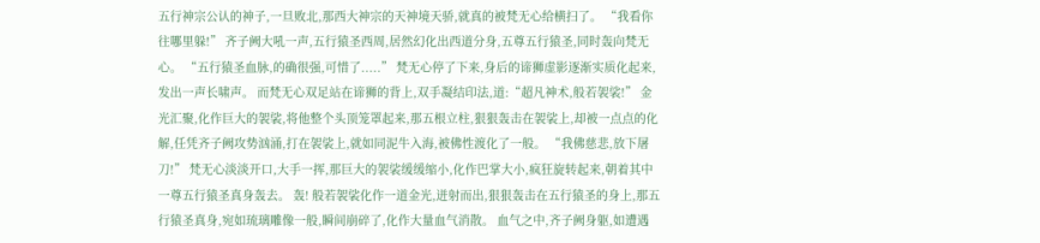五行神宗公认的神子,一旦败北,那西大神宗的天神境天骄,就真的被梵无心给横扫了。 “我看你往哪里躲!” 齐子阙大吼一声,五行猿圣西周,居然幻化出西道分身,五尊五行猿圣,同时轰向梵无心。 “五行猿圣血脉,的确很强,可惜了.....” 梵无心停了下来,身后的谛狮虚影逐渐实质化起来,发出一声长啸声。 而梵无心双足站在谛狮的背上,双手凝结印法,道:“超凡神术,般若袈裟!” 金光汇聚,化作巨大的袈裟,将他整个头顶笼罩起来,那五根立柱,狠狠轰击在袈裟上,却被一点点的化解,任凭齐子阙攻势汹涌,打在袈裟上,就如同泥牛入海,被佛性渡化了一般。 “我佛慈悲,放下屠刀!” 梵无心淡淡开口,大手一挥,那巨大的袈裟缓缓缩小,化作巴掌大小,疯狂旋转起来,朝着其中一尊五行猿圣真身轰去。 轰! 般若袈裟化作一道金光,迸射而出,狠狠轰击在五行猿圣的身上,那五行猿圣真身,宛如琉璃雕像一般,瞬间崩碎了,化作大量血气消散。 血气之中,齐子阙身躯,如遭遇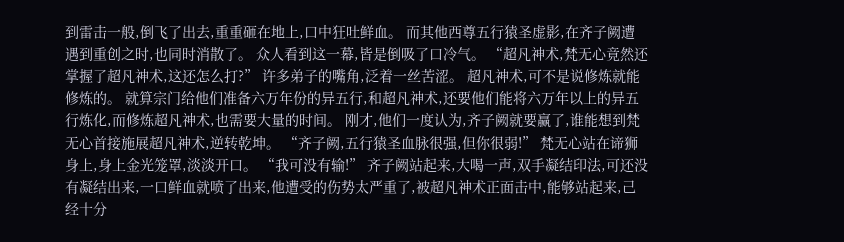到雷击一般,倒飞了出去,重重砸在地上,口中狂吐鲜血。 而其他西尊五行猿圣虚影,在齐子阙遭遇到重创之时,也同时消散了。 众人看到这一幕,皆是倒吸了口冷气。 “超凡神术,梵无心竟然还掌握了超凡神术,这还怎么打?” 许多弟子的嘴角,泛着一丝苦涩。 超凡神术,可不是说修炼就能修炼的。 就算宗门给他们准备六万年份的异五行,和超凡神术,还要他们能将六万年以上的异五行炼化,而修炼超凡神术,也需要大量的时间。 刚才,他们一度认为,齐子阙就要赢了,谁能想到梵无心首接施展超凡神术,逆转乾坤。 “齐子阙,五行猿圣血脉很强,但你很弱!” 梵无心站在谛狮身上,身上金光笼罩,淡淡开口。 “我可没有输!” 齐子阙站起来,大喝一声,双手凝结印法,可还没有凝结出来,一口鲜血就喷了出来,他遭受的伤势太严重了,被超凡神术正面击中,能够站起来,己经十分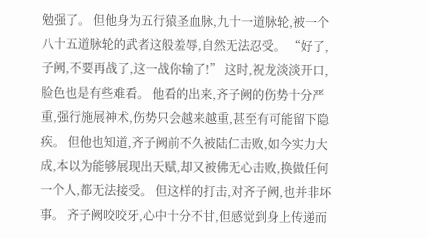勉强了。 但他身为五行猿圣血脉,九十一道脉轮,被一个八十五道脉轮的武者这般羞辱,自然无法忍受。 “好了,子阙,不要再战了,这一战你输了!” 这时,祝龙淡淡开口,脸色也是有些难看。 他看的出来,齐子阙的伤势十分严重,强行施展神术,伤势只会越来越重,甚至有可能留下隐疾。 但他也知道,齐子阙前不久被陆仁击败,如今实力大成,本以为能够展现出天赋,却又被佛无心击败,换做任何一个人,都无法接受。 但这样的打击,对齐子阙,也并非坏事。 齐子阙咬咬牙,心中十分不甘,但感觉到身上传递而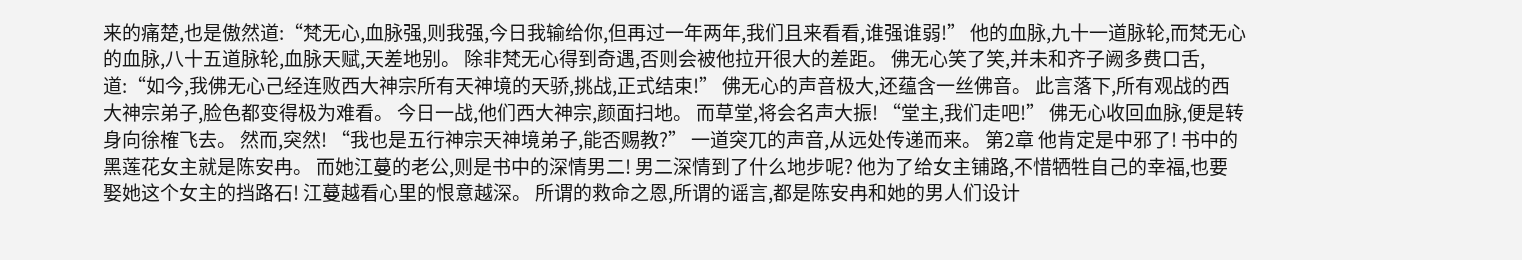来的痛楚,也是傲然道:“梵无心,血脉强,则我强,今日我输给你,但再过一年两年,我们且来看看,谁强谁弱!” 他的血脉,九十一道脉轮,而梵无心的血脉,八十五道脉轮,血脉天赋,天差地别。 除非梵无心得到奇遇,否则会被他拉开很大的差距。 佛无心笑了笑,并未和齐子阙多费口舌,道:“如今,我佛无心己经连败西大神宗所有天神境的天骄,挑战,正式结束!” 佛无心的声音极大,还蕴含一丝佛音。 此言落下,所有观战的西大神宗弟子,脸色都变得极为难看。 今日一战,他们西大神宗,颜面扫地。 而草堂,将会名声大振! “堂主,我们走吧!” 佛无心收回血脉,便是转身向徐榷飞去。 然而,突然! “我也是五行神宗天神境弟子,能否赐教?” 一道突兀的声音,从远处传递而来。 第2章 他肯定是中邪了! 书中的黑莲花女主就是陈安冉。 而她江蔓的老公,则是书中的深情男二! 男二深情到了什么地步呢? 他为了给女主铺路,不惜牺牲自己的幸福,也要娶她这个女主的挡路石! 江蔓越看心里的恨意越深。 所谓的救命之恩,所谓的谣言,都是陈安冉和她的男人们设计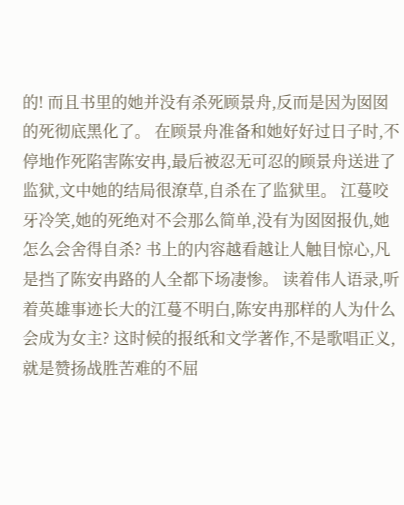的! 而且书里的她并没有杀死顾景舟,反而是因为囡囡的死彻底黑化了。 在顾景舟准备和她好好过日子时,不停地作死陷害陈安冉,最后被忍无可忍的顾景舟送进了监狱,文中她的结局很潦草,自杀在了监狱里。 江蔓咬牙冷笑,她的死绝对不会那么简单,没有为囡囡报仇,她怎么会舍得自杀? 书上的内容越看越让人触目惊心,凡是挡了陈安冉路的人全都下场凄惨。 读着伟人语录,听着英雄事迹长大的江蔓不明白,陈安冉那样的人为什么会成为女主? 这时候的报纸和文学著作,不是歌唱正义,就是赞扬战胜苦难的不屈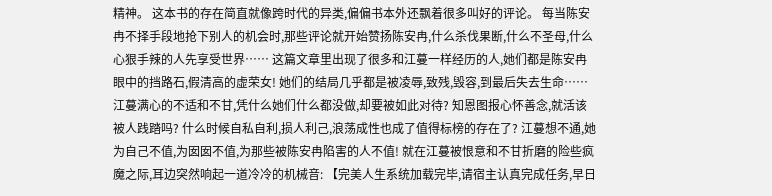精神。 这本书的存在简直就像跨时代的异类,偏偏书本外还飘着很多叫好的评论。 每当陈安冉不择手段地抢下别人的机会时,那些评论就开始赞扬陈安冉,什么杀伐果断,什么不圣母,什么心狠手辣的人先享受世界…… 这篇文章里出现了很多和江蔓一样经历的人,她们都是陈安冉眼中的挡路石,假清高的虚荣女! 她们的结局几乎都是被凌辱,致残,毁容,到最后失去生命…… 江蔓满心的不适和不甘,凭什么她们什么都没做,却要被如此对待? 知恩图报心怀善念,就活该被人践踏吗? 什么时候自私自利,损人利己,浪荡成性也成了值得标榜的存在了? 江蔓想不通,她为自己不值,为囡囡不值,为那些被陈安冉陷害的人不值! 就在江蔓被恨意和不甘折磨的险些疯魔之际,耳边突然响起一道冷冷的机械音: 【完美人生系统加载完毕,请宿主认真完成任务,早日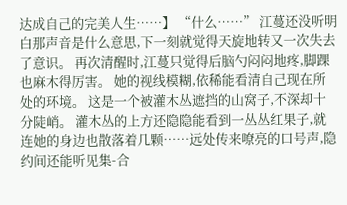达成自己的完美人生……】 “什么……” 江蔓还没听明白那声音是什么意思,下一刻就觉得天旋地转又一次失去了意识。 再次清醒时,江蔓只觉得后脑勺闷闷地疼,脚踝也麻木得厉害。 她的视线模糊,依稀能看清自己现在所处的环境。 这是一个被灌木丛遮挡的山窝子,不深却十分陡峭。 灌木丛的上方还隐隐能看到一丛丛红果子,就连她的身边也散落着几颗……远处传来嘹亮的口号声,隐约间还能听见集-合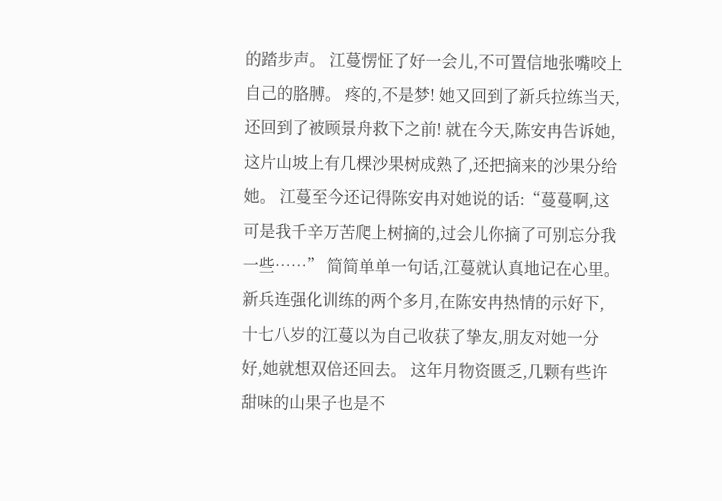的踏步声。 江蔓愣怔了好一会儿,不可置信地张嘴咬上自己的胳膊。 疼的,不是梦! 她又回到了新兵拉练当天,还回到了被顾景舟救下之前! 就在今天,陈安冉告诉她,这片山坡上有几棵沙果树成熟了,还把摘来的沙果分给她。 江蔓至今还记得陈安冉对她说的话:“蔓蔓啊,这可是我千辛万苦爬上树摘的,过会儿你摘了可别忘分我一些……” 简简单单一句话,江蔓就认真地记在心里。 新兵连强化训练的两个多月,在陈安冉热情的示好下,十七八岁的江蔓以为自己收获了挚友,朋友对她一分好,她就想双倍还回去。 这年月物资匮乏,几颗有些许甜味的山果子也是不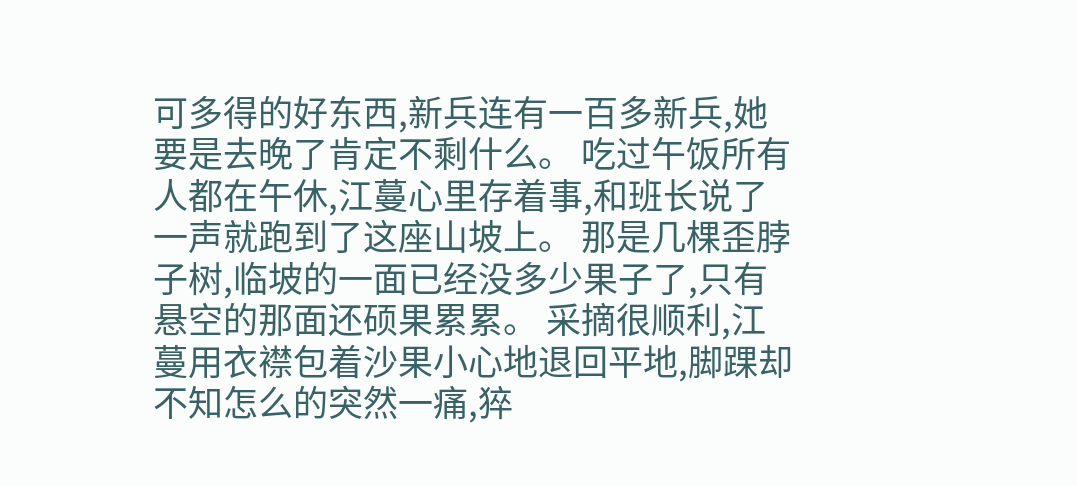可多得的好东西,新兵连有一百多新兵,她要是去晚了肯定不剩什么。 吃过午饭所有人都在午休,江蔓心里存着事,和班长说了一声就跑到了这座山坡上。 那是几棵歪脖子树,临坡的一面已经没多少果子了,只有悬空的那面还硕果累累。 采摘很顺利,江蔓用衣襟包着沙果小心地退回平地,脚踝却不知怎么的突然一痛,猝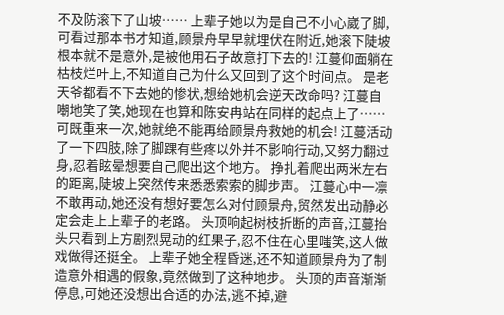不及防滚下了山坡…… 上辈子她以为是自己不小心崴了脚,可看过那本书才知道,顾景舟早早就埋伏在附近,她滚下陡坡根本就不是意外,是被他用石子故意打下去的! 江蔓仰面躺在枯枝烂叶上,不知道自己为什么又回到了这个时间点。 是老天爷都看不下去她的惨状,想给她机会逆天改命吗? 江蔓自嘲地笑了笑,她现在也算和陈安冉站在同样的起点上了…… 可既重来一次,她就绝不能再给顾景舟救她的机会! 江蔓活动了一下四肢,除了脚踝有些疼以外并不影响行动,又努力翻过身,忍着眩晕想要自己爬出这个地方。 挣扎着爬出两米左右的距离,陡坡上突然传来悉悉索索的脚步声。 江蔓心中一凛不敢再动,她还没有想好要怎么对付顾景舟,贸然发出动静必定会走上上辈子的老路。 头顶响起树枝折断的声音,江蔓抬头只看到上方剧烈晃动的红果子,忍不住在心里嗤笑,这人做戏做得还挺全。 上辈子她全程昏迷,还不知道顾景舟为了制造意外相遇的假象,竟然做到了这种地步。 头顶的声音渐渐停息,可她还没想出合适的办法,逃不掉,避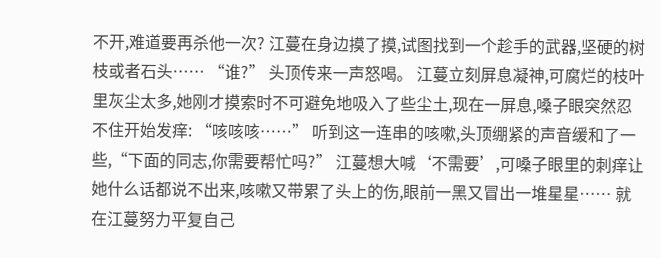不开,难道要再杀他一次? 江蔓在身边摸了摸,试图找到一个趁手的武器,坚硬的树枝或者石头…… “谁?” 头顶传来一声怒喝。 江蔓立刻屏息凝神,可腐烂的枝叶里灰尘太多,她刚才摸索时不可避免地吸入了些尘土,现在一屏息,嗓子眼突然忍不住开始发痒: “咳咳咳……” 听到这一连串的咳嗽,头顶绷紧的声音缓和了一些,“下面的同志,你需要帮忙吗?” 江蔓想大喊‘不需要’,可嗓子眼里的刺痒让她什么话都说不出来,咳嗽又带累了头上的伤,眼前一黑又冒出一堆星星…… 就在江蔓努力平复自己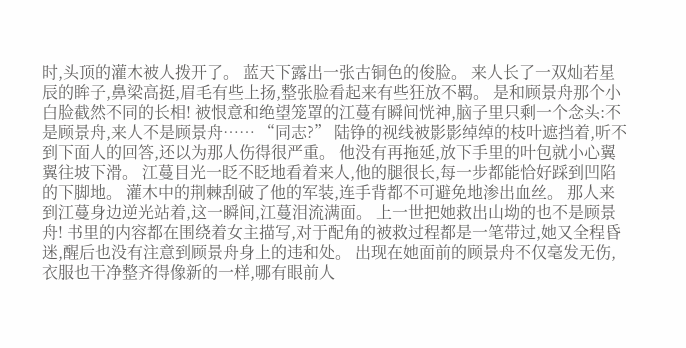时,头顶的灌木被人拨开了。 蓝天下露出一张古铜色的俊脸。 来人长了一双灿若星辰的眸子,鼻梁高挺,眉毛有些上扬,整张脸看起来有些狂放不羁。 是和顾景舟那个小白脸截然不同的长相! 被恨意和绝望笼罩的江蔓有瞬间恍神,脑子里只剩一个念头:不是顾景舟,来人不是顾景舟…… “同志?” 陆铮的视线被影影绰绰的枝叶遮挡着,听不到下面人的回答,还以为那人伤得很严重。 他没有再拖延,放下手里的叶包就小心翼翼往坡下滑。 江蔓目光一眨不眨地看着来人,他的腿很长,每一步都能恰好踩到凹陷的下脚地。 灌木中的荆棘刮破了他的军装,连手背都不可避免地渗出血丝。 那人来到江蔓身边逆光站着,这一瞬间,江蔓泪流满面。 上一世把她救出山坳的也不是顾景舟! 书里的内容都在围绕着女主描写,对于配角的被救过程都是一笔带过,她又全程昏迷,醒后也没有注意到顾景舟身上的违和处。 出现在她面前的顾景舟不仅毫发无伤,衣服也干净整齐得像新的一样,哪有眼前人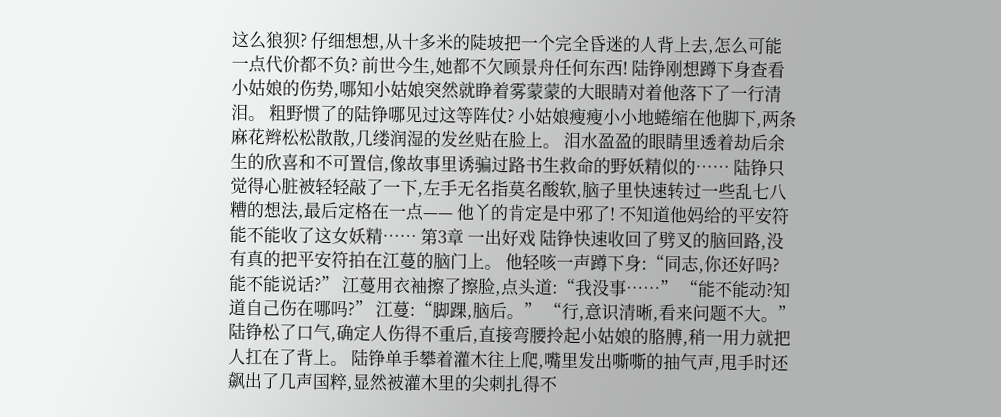这么狼狈? 仔细想想,从十多米的陡坡把一个完全昏迷的人背上去,怎么可能一点代价都不负? 前世今生,她都不欠顾景舟任何东西! 陆铮刚想蹲下身查看小姑娘的伤势,哪知小姑娘突然就睁着雾蒙蒙的大眼睛对着他落下了一行清泪。 粗野惯了的陆铮哪见过这等阵仗? 小姑娘瘦瘦小小地蜷缩在他脚下,两条麻花辫松松散散,几缕润湿的发丝贴在脸上。 泪水盈盈的眼睛里透着劫后余生的欣喜和不可置信,像故事里诱骗过路书生救命的野妖精似的…… 陆铮只觉得心脏被轻轻敲了一下,左手无名指莫名酸软,脑子里快速转过一些乱七八糟的想法,最后定格在一点—— 他丫的肯定是中邪了! 不知道他妈给的平安符能不能收了这女妖精…… 第3章 一出好戏 陆铮快速收回了劈叉的脑回路,没有真的把平安符拍在江蔓的脑门上。 他轻咳一声蹲下身:“同志,你还好吗?能不能说话?” 江蔓用衣袖擦了擦脸,点头道:“我没事……” “能不能动?知道自己伤在哪吗?” 江蔓:“脚踝,脑后。” “行,意识清晰,看来问题不大。”陆铮松了口气,确定人伤得不重后,直接弯腰拎起小姑娘的胳膊,稍一用力就把人扛在了背上。 陆铮单手攀着灌木往上爬,嘴里发出嘶嘶的抽气声,甩手时还飙出了几声国粹,显然被灌木里的尖刺扎得不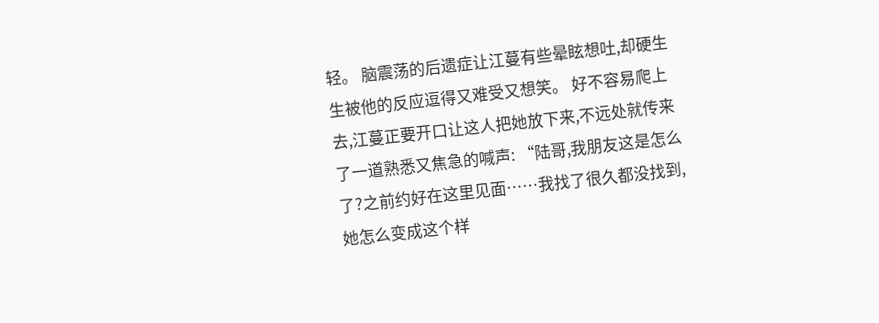轻。 脑震荡的后遗症让江蔓有些晕眩想吐,却硬生生被他的反应逗得又难受又想笑。 好不容易爬上去,江蔓正要开口让这人把她放下来,不远处就传来了一道熟悉又焦急的喊声: “陆哥,我朋友这是怎么了?之前约好在这里见面……我找了很久都没找到,她怎么变成这个样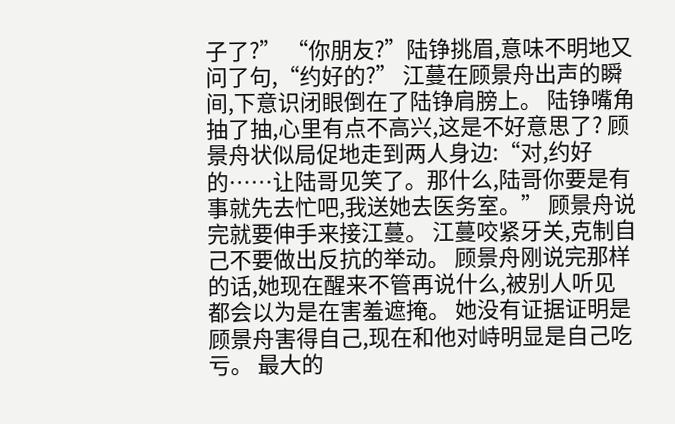子了?” “你朋友?”陆铮挑眉,意味不明地又问了句,“约好的?” 江蔓在顾景舟出声的瞬间,下意识闭眼倒在了陆铮肩膀上。 陆铮嘴角抽了抽,心里有点不高兴,这是不好意思了? 顾景舟状似局促地走到两人身边:“对,约好的……让陆哥见笑了。那什么,陆哥你要是有事就先去忙吧,我送她去医务室。” 顾景舟说完就要伸手来接江蔓。 江蔓咬紧牙关,克制自己不要做出反抗的举动。 顾景舟刚说完那样的话,她现在醒来不管再说什么,被别人听见都会以为是在害羞遮掩。 她没有证据证明是顾景舟害得自己,现在和他对峙明显是自己吃亏。 最大的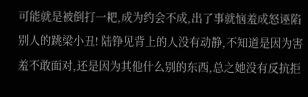可能就是被倒打一耙,成为约会不成,出了事就恼羞成怒诬陷别人的跳梁小丑! 陆铮见背上的人没有动静,不知道是因为害羞不敢面对,还是因为其他什么别的东西,总之她没有反抗拒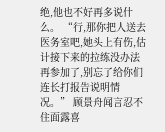绝,他也不好再多说什么。 “行,那你把人送去医务室吧,她头上有伤,估计接下来的拉练没办法再参加了,别忘了给你们连长打报告说明情况。” 顾景舟闻言忍不住面露喜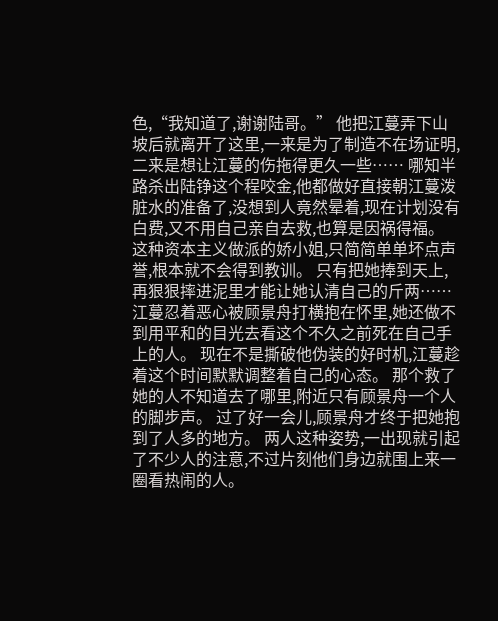色,“我知道了,谢谢陆哥。” 他把江蔓弄下山坡后就离开了这里,一来是为了制造不在场证明,二来是想让江蔓的伤拖得更久一些…… 哪知半路杀出陆铮这个程咬金,他都做好直接朝江蔓泼脏水的准备了,没想到人竟然晕着,现在计划没有白费,又不用自己亲自去救,也算是因祸得福。 这种资本主义做派的娇小姐,只简简单单坏点声誉,根本就不会得到教训。 只有把她捧到天上,再狠狠摔进泥里才能让她认清自己的斤两…… 江蔓忍着恶心被顾景舟打横抱在怀里,她还做不到用平和的目光去看这个不久之前死在自己手上的人。 现在不是撕破他伪装的好时机,江蔓趁着这个时间默默调整着自己的心态。 那个救了她的人不知道去了哪里,附近只有顾景舟一个人的脚步声。 过了好一会儿,顾景舟才终于把她抱到了人多的地方。 两人这种姿势,一出现就引起了不少人的注意,不过片刻他们身边就围上来一圈看热闹的人。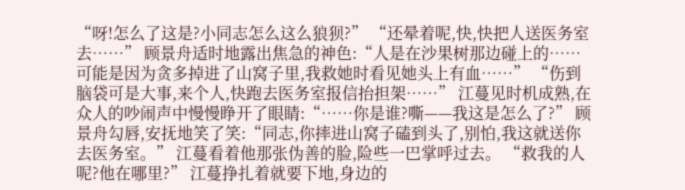“呀!怎么了这是?小同志怎么这么狼狈?” “还晕着呢,快,快把人送医务室去……” 顾景舟适时地露出焦急的神色:“人是在沙果树那边碰上的……可能是因为贪多掉进了山窝子里,我救她时看见她头上有血……” “伤到脑袋可是大事,来个人,快跑去医务室报信抬担架……” 江蔓见时机成熟,在众人的吵闹声中慢慢睁开了眼睛:“……你是谁?嘶——我这是怎么了?” 顾景舟勾唇,安抚地笑了笑:“同志,你摔进山窝子磕到头了,别怕,我这就送你去医务室。” 江蔓看着他那张伪善的脸,险些一巴掌呼过去。 “救我的人呢?他在哪里?” 江蔓挣扎着就要下地,身边的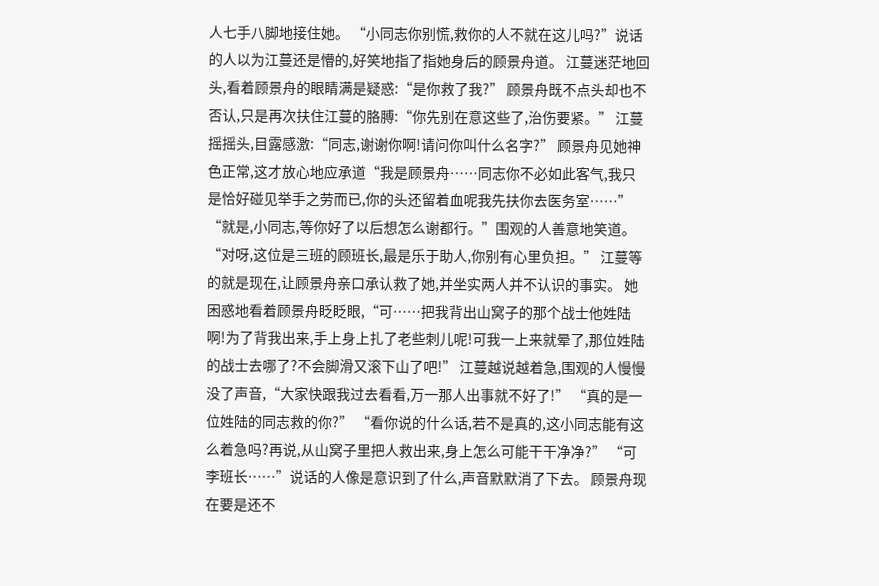人七手八脚地接住她。 “小同志你别慌,救你的人不就在这儿吗?”说话的人以为江蔓还是懵的,好笑地指了指她身后的顾景舟道。 江蔓迷茫地回头,看着顾景舟的眼睛满是疑惑:“是你救了我?” 顾景舟既不点头却也不否认,只是再次扶住江蔓的胳膊:“你先别在意这些了,治伤要紧。” 江蔓摇摇头,目露感激:“同志,谢谢你啊!请问你叫什么名字?” 顾景舟见她神色正常,这才放心地应承道“我是顾景舟……同志你不必如此客气,我只是恰好碰见举手之劳而已,你的头还留着血呢我先扶你去医务室……” “就是,小同志,等你好了以后想怎么谢都行。”围观的人善意地笑道。 “对呀,这位是三班的顾班长,最是乐于助人,你别有心里负担。” 江蔓等的就是现在,让顾景舟亲口承认救了她,并坐实两人并不认识的事实。 她困惑地看着顾景舟眨眨眼,“可……把我背出山窝子的那个战士他姓陆啊!为了背我出来,手上身上扎了老些刺儿呢!可我一上来就晕了,那位姓陆的战士去哪了?不会脚滑又滚下山了吧!” 江蔓越说越着急,围观的人慢慢没了声音,“大家快跟我过去看看,万一那人出事就不好了!” “真的是一位姓陆的同志救的你?” “看你说的什么话,若不是真的,这小同志能有这么着急吗?再说,从山窝子里把人救出来,身上怎么可能干干净净?” “可李班长……”说话的人像是意识到了什么,声音默默消了下去。 顾景舟现在要是还不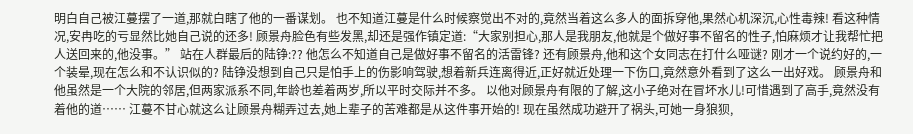明白自己被江蔓摆了一道,那就白瞎了他的一番谋划。 也不知道江蔓是什么时候察觉出不对的,竟然当着这么多人的面拆穿他,果然心机深沉,心性毒辣! 看这种情况,安冉吃的亏显然比她自己说的还多! 顾景舟脸色有些发黑,却还是强作镇定道:“大家别担心,那人是我朋友,他就是个做好事不留名的性子,怕麻烦才让我帮忙把人送回来的,他没事。” 站在人群最后的陆铮:?? 他怎么不知道自己是做好事不留名的活雷锋? 还有顾景舟,他和这个女同志在打什么哑谜? 刚才一个说约好的,一个装晕,现在怎么和不认识似的? 陆铮没想到自己只是怕手上的伤影响驾驶,想着新兵连离得近,正好就近处理一下伤口,竟然意外看到了这么一出好戏。 顾景舟和他虽然是一个大院的邻居,但两家派系不同,年龄也差着两岁,所以平时交际并不多。 以他对顾景舟有限的了解,这小子绝对在冒坏水儿!可惜遇到了高手,竟然没有着他的道…… 江蔓不甘心就这么让顾景舟糊弄过去,她上辈子的苦难都是从这件事开始的! 现在虽然成功避开了祸头,可她一身狼狈,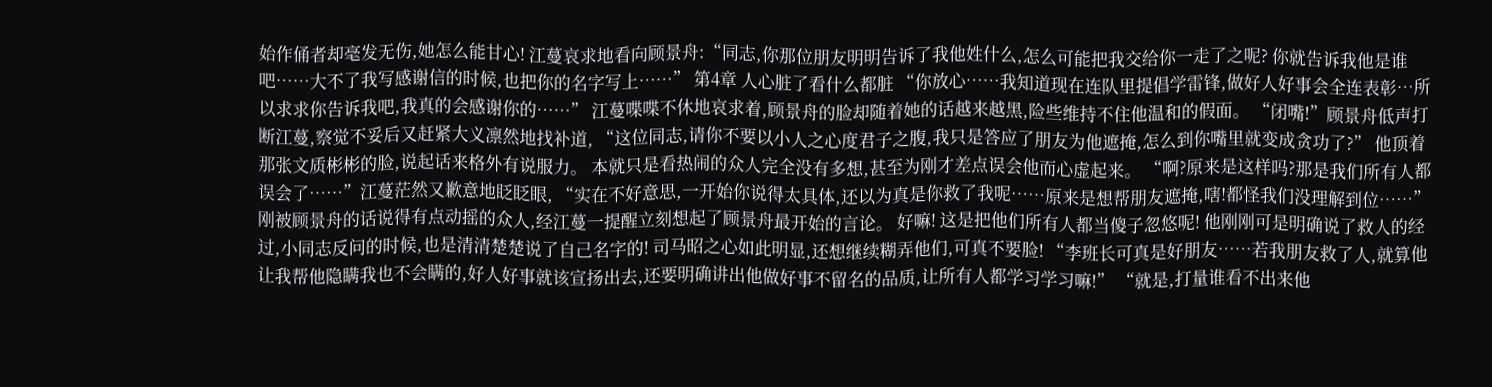始作俑者却毫发无伤,她怎么能甘心! 江蔓哀求地看向顾景舟:“同志,你那位朋友明明告诉了我他姓什么,怎么可能把我交给你一走了之呢? 你就告诉我他是谁吧……大不了我写感谢信的时候,也把你的名字写上……” 第4章 人心脏了看什么都脏 “你放心……我知道现在连队里提倡学雷锋,做好人好事会全连表彰…所以求求你告诉我吧,我真的会感谢你的……” 江蔓喋喋不休地哀求着,顾景舟的脸却随着她的话越来越黑,险些维持不住他温和的假面。 “闭嘴!”顾景舟低声打断江蔓,察觉不妥后又赶紧大义凛然地找补道, “这位同志,请你不要以小人之心度君子之腹,我只是答应了朋友为他遮掩,怎么到你嘴里就变成贪功了?” 他顶着那张文质彬彬的脸,说起话来格外有说服力。 本就只是看热闹的众人完全没有多想,甚至为刚才差点误会他而心虚起来。 “啊?原来是这样吗?那是我们所有人都误会了……”江蔓茫然又歉意地眨眨眼, “实在不好意思,一开始你说得太具体,还以为真是你救了我呢……原来是想帮朋友遮掩,嗐!都怪我们没理解到位……” 刚被顾景舟的话说得有点动摇的众人,经江蔓一提醒立刻想起了顾景舟最开始的言论。 好嘛! 这是把他们所有人都当傻子忽悠呢! 他刚刚可是明确说了救人的经过,小同志反问的时候,也是清清楚楚说了自己名字的! 司马昭之心如此明显,还想继续糊弄他们,可真不要脸! “李班长可真是好朋友……若我朋友救了人,就算他让我帮他隐瞒我也不会瞒的,好人好事就该宣扬出去,还要明确讲出他做好事不留名的品质,让所有人都学习学习嘛!” “就是,打量谁看不出来他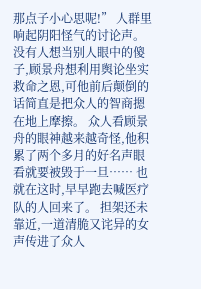那点子小心思呢!” 人群里响起阴阳怪气的讨论声。 没有人想当别人眼中的傻子,顾景舟想利用舆论坐实救命之恩,可他前后颠倒的话简直是把众人的智商摁在地上摩擦。 众人看顾景舟的眼神越来越奇怪,他积累了两个多月的好名声眼看就要被毁于一旦…… 也就在这时,早早跑去喊医疗队的人回来了。 担架还未靠近,一道清脆又诧异的女声传进了众人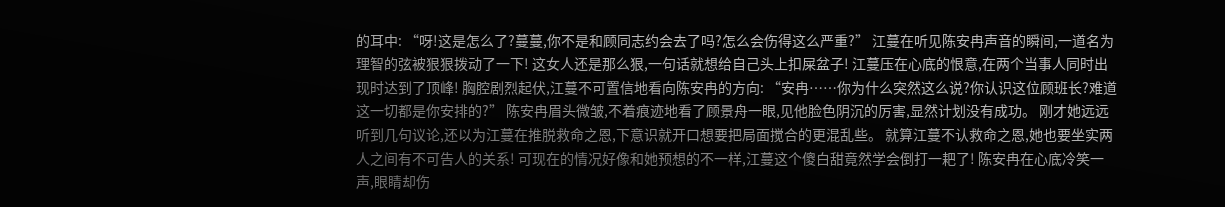的耳中: “呀!这是怎么了?蔓蔓,你不是和顾同志约会去了吗?怎么会伤得这么严重?” 江蔓在听见陈安冉声音的瞬间,一道名为理智的弦被狠狠拨动了一下! 这女人还是那么狠,一句话就想给自己头上扣屎盆子! 江蔓压在心底的恨意,在两个当事人同时出现时达到了顶峰! 胸腔剧烈起伏,江蔓不可置信地看向陈安冉的方向: “安冉……你为什么突然这么说?你认识这位顾班长?难道这一切都是你安排的?” 陈安冉眉头微皱,不着痕迹地看了顾景舟一眼,见他脸色阴沉的厉害,显然计划没有成功。 刚才她远远听到几句议论,还以为江蔓在推脱救命之恩,下意识就开口想要把局面搅合的更混乱些。 就算江蔓不认救命之恩,她也要坐实两人之间有不可告人的关系! 可现在的情况好像和她预想的不一样,江蔓这个傻白甜竟然学会倒打一耙了! 陈安冉在心底冷笑一声,眼睛却伤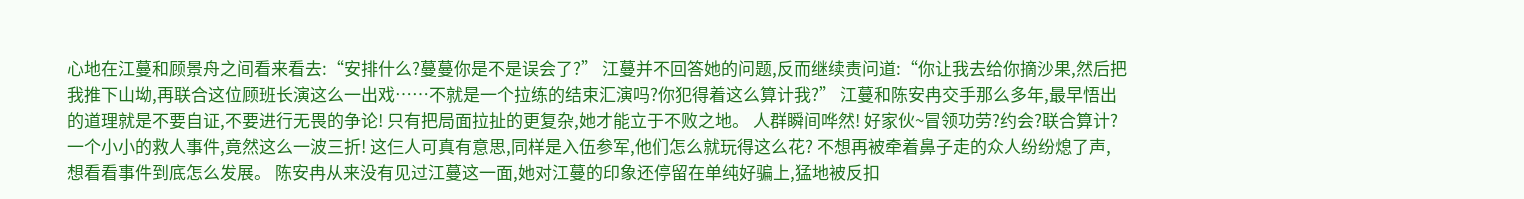心地在江蔓和顾景舟之间看来看去:“安排什么?蔓蔓你是不是误会了?” 江蔓并不回答她的问题,反而继续责问道:“你让我去给你摘沙果,然后把我推下山坳,再联合这位顾班长演这么一出戏……不就是一个拉练的结束汇演吗?你犯得着这么算计我?” 江蔓和陈安冉交手那么多年,最早悟出的道理就是不要自证,不要进行无畏的争论! 只有把局面拉扯的更复杂,她才能立于不败之地。 人群瞬间哗然! 好家伙~冒领功劳?约会?联合算计?一个小小的救人事件,竟然这么一波三折! 这仨人可真有意思,同样是入伍参军,他们怎么就玩得这么花? 不想再被牵着鼻子走的众人纷纷熄了声,想看看事件到底怎么发展。 陈安冉从来没有见过江蔓这一面,她对江蔓的印象还停留在单纯好骗上,猛地被反扣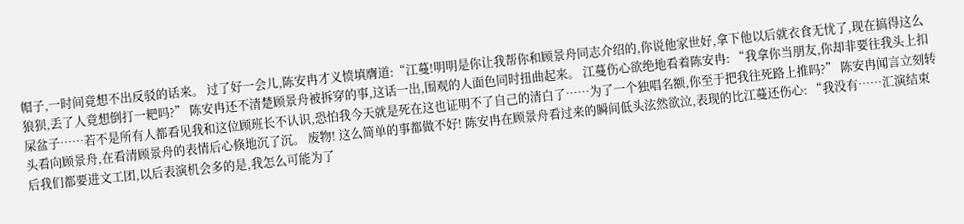帽子,一时间竟想不出反驳的话来。 过了好一会儿,陈安冉才义愤填膺道:“江蔓!明明是你让我帮你和顾景舟同志介绍的,你说他家世好,拿下他以后就衣食无忧了,现在搞得这么狼狈,丢了人竟想倒打一耙吗?” 陈安冉还不清楚顾景舟被拆穿的事,这话一出,围观的人面色同时扭曲起来。 江蔓伤心欲绝地看着陈安冉: “我拿你当朋友,你却非要往我头上扣屎盆子……若不是所有人都看见我和这位顾班长不认识,恐怕我今天就是死在这也证明不了自己的清白了……为了一个独唱名额,你至于把我往死路上推吗?” 陈安冉闻言立刻转头看向顾景舟,在看清顾景舟的表情后心倏地沉了沉。 废物! 这么简单的事都做不好! 陈安冉在顾景舟看过来的瞬间低头泫然欲泣,表现的比江蔓还伤心: “我没有……汇演结束后我们都要进文工团,以后表演机会多的是,我怎么可能为了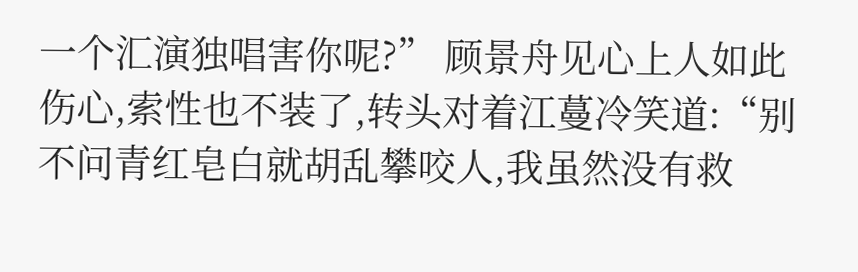一个汇演独唱害你呢?” 顾景舟见心上人如此伤心,索性也不装了,转头对着江蔓冷笑道:“别不问青红皂白就胡乱攀咬人,我虽然没有救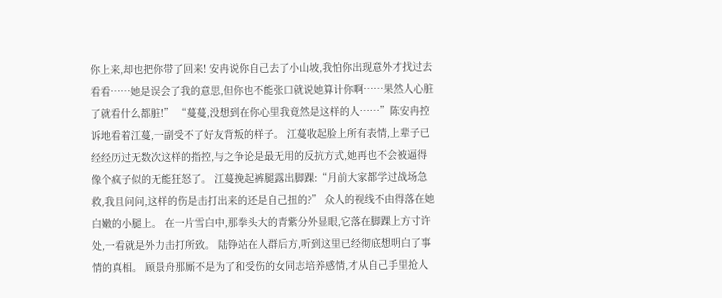你上来,却也把你带了回来! 安冉说你自己去了小山坡,我怕你出现意外才找过去看看……她是误会了我的意思,但你也不能张口就说她算计你啊……果然人心脏了就看什么都脏!” “蔓蔓,没想到在你心里我竟然是这样的人……”陈安冉控诉地看着江蔓,一副受不了好友背叛的样子。 江蔓收起脸上所有表情,上辈子已经经历过无数次这样的指控,与之争论是最无用的反抗方式,她再也不会被逼得像个疯子似的无能狂怒了。 江蔓挽起裤腿露出脚踝:“月前大家都学过战场急救,我且问问,这样的伤是击打出来的还是自己扭的?” 众人的视线不由得落在她白嫩的小腿上。 在一片雪白中,那拳头大的青紫分外显眼,它落在脚踝上方寸许处,一看就是外力击打所致。 陆铮站在人群后方,听到这里已经彻底想明白了事情的真相。 顾景舟那厮不是为了和受伤的女同志培养感情,才从自己手里抢人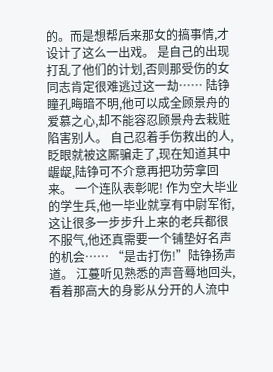的。而是想帮后来那女的搞事情,才设计了这么一出戏。 是自己的出现打乱了他们的计划,否则那受伤的女同志肯定很难逃过这一劫…… 陆铮瞳孔晦暗不明,他可以成全顾景舟的爱慕之心,却不能容忍顾景舟去栽赃陷害别人。 自己忍着手伤救出的人,眨眼就被这厮骗走了,现在知道其中龌龊,陆铮可不介意再把功劳拿回来。 一个连队表彰呢! 作为空大毕业的学生兵,他一毕业就享有中尉军衔,这让很多一步步升上来的老兵都很不服气,他还真需要一个铺垫好名声的机会…… “是击打伤!”陆铮扬声道。 江蔓听见熟悉的声音蓦地回头,看着那高大的身影从分开的人流中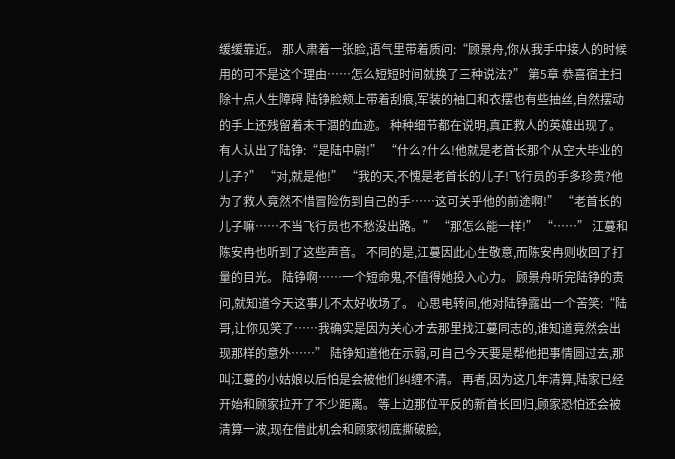缓缓靠近。 那人肃着一张脸,语气里带着质问:“顾景舟,你从我手中接人的时候用的可不是这个理由……怎么短短时间就换了三种说法?” 第5章 恭喜宿主扫除十点人生障碍 陆铮脸颊上带着刮痕,军装的袖口和衣摆也有些抽丝,自然摆动的手上还残留着未干涸的血迹。 种种细节都在说明,真正救人的英雄出现了。 有人认出了陆铮:“是陆中尉!” “什么?什么!他就是老首长那个从空大毕业的儿子?” “对,就是他!” “我的天,不愧是老首长的儿子!飞行员的手多珍贵?他为了救人竟然不惜冒险伤到自己的手……这可关乎他的前途啊!” “老首长的儿子嘛……不当飞行员也不愁没出路。” “那怎么能一样!” “……” 江蔓和陈安冉也听到了这些声音。 不同的是,江蔓因此心生敬意,而陈安冉则收回了打量的目光。 陆铮啊……一个短命鬼,不值得她投入心力。 顾景舟听完陆铮的责问,就知道今天这事儿不太好收场了。 心思电转间,他对陆铮露出一个苦笑:“陆哥,让你见笑了……我确实是因为关心才去那里找江蔓同志的,谁知道竟然会出现那样的意外……” 陆铮知道他在示弱,可自己今天要是帮他把事情圆过去,那叫江蔓的小姑娘以后怕是会被他们纠缠不清。 再者,因为这几年清算,陆家已经开始和顾家拉开了不少距离。 等上边那位平反的新首长回归,顾家恐怕还会被清算一波,现在借此机会和顾家彻底撕破脸,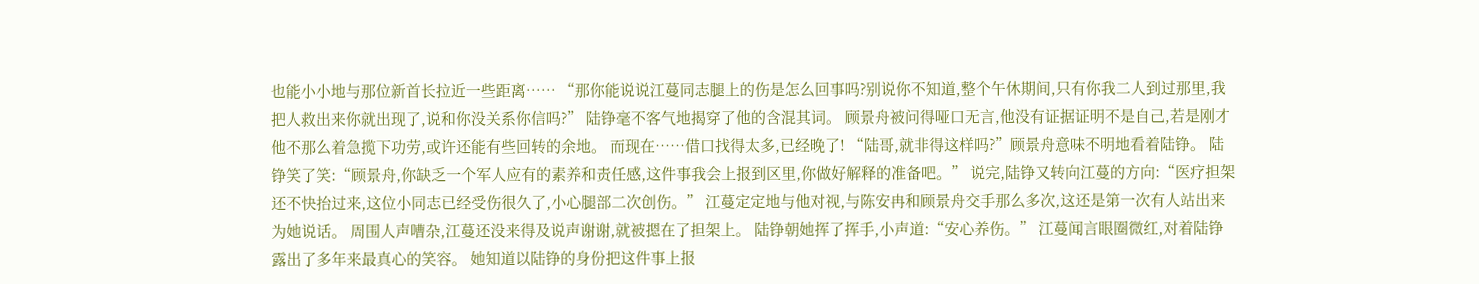也能小小地与那位新首长拉近一些距离…… “那你能说说江蔓同志腿上的伤是怎么回事吗?别说你不知道,整个午休期间,只有你我二人到过那里,我把人救出来你就出现了,说和你没关系你信吗?” 陆铮毫不客气地揭穿了他的含混其词。 顾景舟被问得哑口无言,他没有证据证明不是自己,若是刚才他不那么着急揽下功劳,或许还能有些回转的余地。 而现在……借口找得太多,已经晚了! “陆哥,就非得这样吗?”顾景舟意味不明地看着陆铮。 陆铮笑了笑:“顾景舟,你缺乏一个军人应有的素养和责任感,这件事我会上报到区里,你做好解释的准备吧。” 说完,陆铮又转向江蔓的方向:“医疗担架还不快抬过来,这位小同志已经受伤很久了,小心腿部二次创伤。” 江蔓定定地与他对视,与陈安冉和顾景舟交手那么多次,这还是第一次有人站出来为她说话。 周围人声嘈杂,江蔓还没来得及说声谢谢,就被摁在了担架上。 陆铮朝她挥了挥手,小声道:“安心养伤。” 江蔓闻言眼圈微红,对着陆铮露出了多年来最真心的笑容。 她知道以陆铮的身份把这件事上报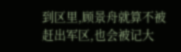到区里,顾景舟就算不被赶出军区,也会被记大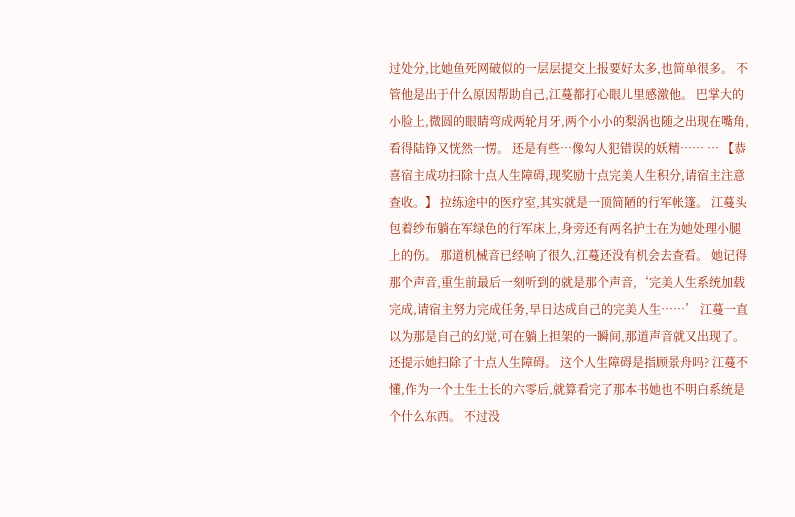过处分,比她鱼死网破似的一层层提交上报要好太多,也简单很多。 不管他是出于什么原因帮助自己,江蔓都打心眼儿里感激他。 巴掌大的小脸上,微圆的眼睛弯成两轮月牙,两个小小的梨涡也随之出现在嘴角,看得陆铮又恍然一愣。 还是有些…像勾人犯错误的妖精…… … 【恭喜宿主成功扫除十点人生障碍,现奖励十点完美人生积分,请宿主注意查收。】 拉练途中的医疗室,其实就是一顶简陋的行军帐篷。 江蔓头包着纱布躺在军绿色的行军床上,身旁还有两名护士在为她处理小腿上的伤。 那道机械音已经响了很久,江蔓还没有机会去查看。 她记得那个声音,重生前最后一刻听到的就是那个声音,‘完美人生系统加载完成,请宿主努力完成任务,早日达成自己的完美人生……’ 江蔓一直以为那是自己的幻觉,可在躺上担架的一瞬间,那道声音就又出现了。 还提示她扫除了十点人生障碍。 这个人生障碍是指顾景舟吗? 江蔓不懂,作为一个土生土长的六零后,就算看完了那本书她也不明白系统是个什么东西。 不过没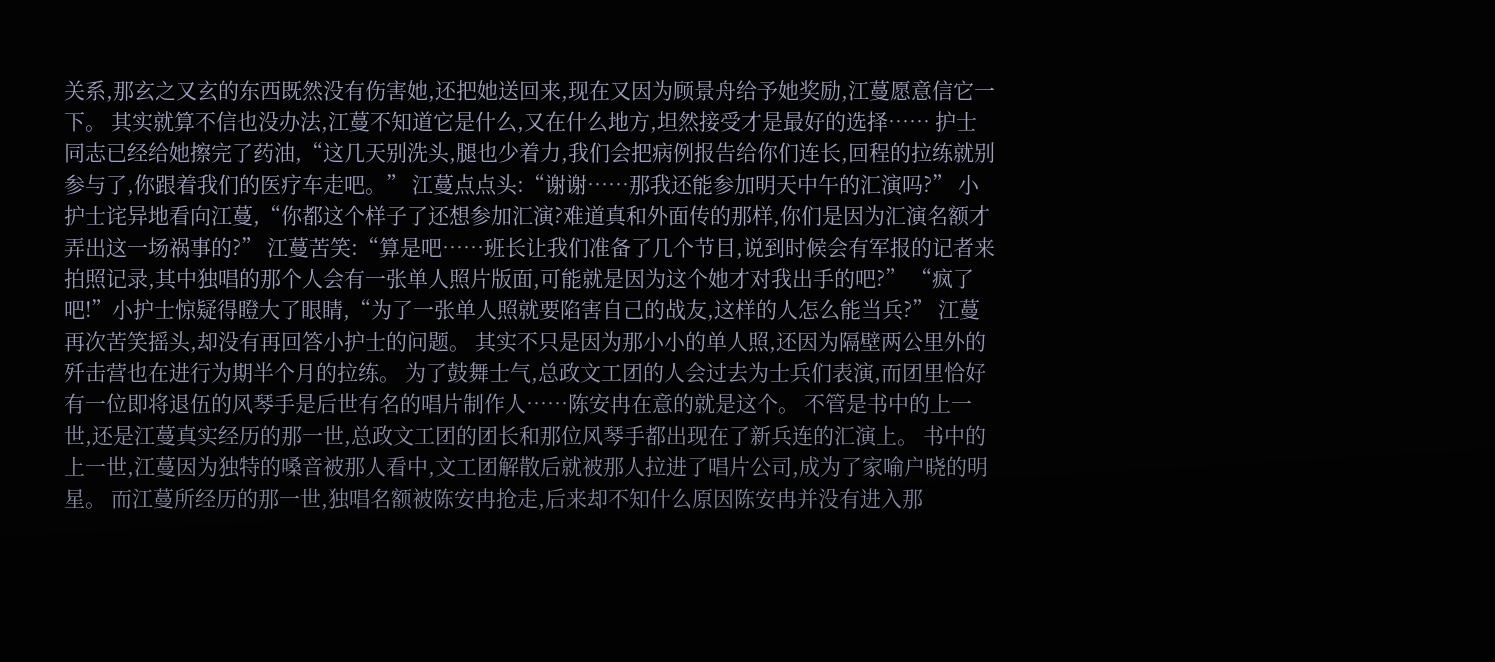关系,那玄之又玄的东西既然没有伤害她,还把她送回来,现在又因为顾景舟给予她奖励,江蔓愿意信它一下。 其实就算不信也没办法,江蔓不知道它是什么,又在什么地方,坦然接受才是最好的选择…… 护士同志已经给她擦完了药油,“这几天别洗头,腿也少着力,我们会把病例报告给你们连长,回程的拉练就别参与了,你跟着我们的医疗车走吧。” 江蔓点点头:“谢谢……那我还能参加明天中午的汇演吗?” 小护士诧异地看向江蔓,“你都这个样子了还想参加汇演?难道真和外面传的那样,你们是因为汇演名额才弄出这一场祸事的?” 江蔓苦笑:“算是吧……班长让我们准备了几个节目,说到时候会有军报的记者来拍照记录,其中独唱的那个人会有一张单人照片版面,可能就是因为这个她才对我出手的吧?” “疯了吧!”小护士惊疑得瞪大了眼睛,“为了一张单人照就要陷害自己的战友,这样的人怎么能当兵?” 江蔓再次苦笑摇头,却没有再回答小护士的问题。 其实不只是因为那小小的单人照,还因为隔壁两公里外的歼击营也在进行为期半个月的拉练。 为了鼓舞士气,总政文工团的人会过去为士兵们表演,而团里恰好有一位即将退伍的风琴手是后世有名的唱片制作人……陈安冉在意的就是这个。 不管是书中的上一世,还是江蔓真实经历的那一世,总政文工团的团长和那位风琴手都出现在了新兵连的汇演上。 书中的上一世,江蔓因为独特的嗓音被那人看中,文工团解散后就被那人拉进了唱片公司,成为了家喻户晓的明星。 而江蔓所经历的那一世,独唱名额被陈安冉抢走,后来却不知什么原因陈安冉并没有进入那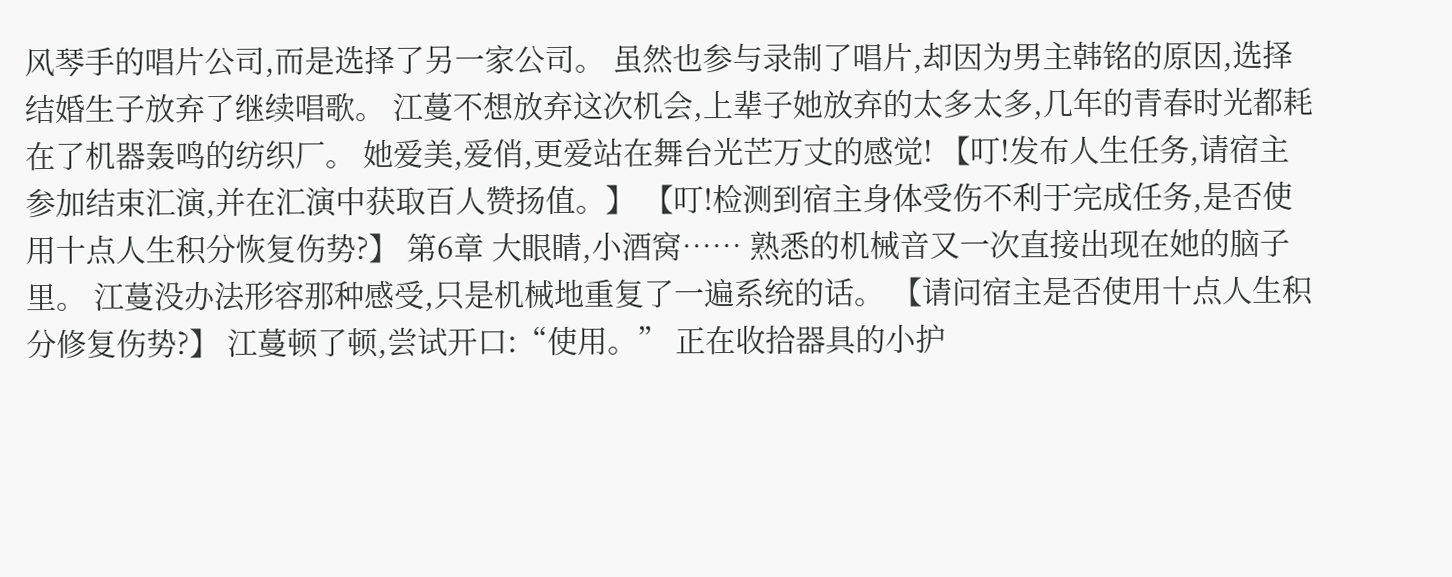风琴手的唱片公司,而是选择了另一家公司。 虽然也参与录制了唱片,却因为男主韩铭的原因,选择结婚生子放弃了继续唱歌。 江蔓不想放弃这次机会,上辈子她放弃的太多太多,几年的青春时光都耗在了机器轰鸣的纺织厂。 她爱美,爱俏,更爱站在舞台光芒万丈的感觉! 【叮!发布人生任务,请宿主参加结束汇演,并在汇演中获取百人赞扬值。】 【叮!检测到宿主身体受伤不利于完成任务,是否使用十点人生积分恢复伤势?】 第6章 大眼睛,小酒窝…… 熟悉的机械音又一次直接出现在她的脑子里。 江蔓没办法形容那种感受,只是机械地重复了一遍系统的话。 【请问宿主是否使用十点人生积分修复伤势?】 江蔓顿了顿,尝试开口:“使用。” 正在收拾器具的小护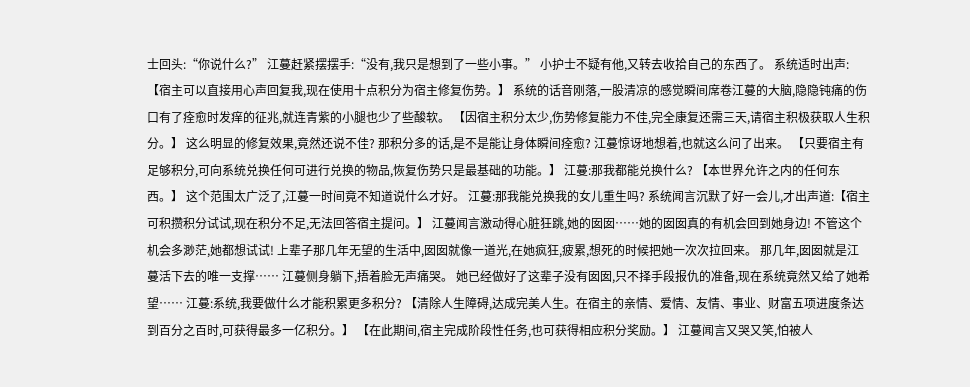士回头:“你说什么?” 江蔓赶紧摆摆手:“没有,我只是想到了一些小事。” 小护士不疑有他,又转去收拾自己的东西了。 系统适时出声:【宿主可以直接用心声回复我,现在使用十点积分为宿主修复伤势。】 系统的话音刚落,一股清凉的感觉瞬间席卷江蔓的大脑,隐隐钝痛的伤口有了痊愈时发痒的征兆,就连青紫的小腿也少了些酸软。 【因宿主积分太少,伤势修复能力不佳,完全康复还需三天,请宿主积极获取人生积分。】 这么明显的修复效果,竟然还说不佳? 那积分多的话,是不是能让身体瞬间痊愈? 江蔓惊讶地想着,也就这么问了出来。 【只要宿主有足够积分,可向系统兑换任何可进行兑换的物品,恢复伤势只是最基础的功能。】 江蔓:那我都能兑换什么? 【本世界允许之内的任何东西。】 这个范围太广泛了,江蔓一时间竟不知道说什么才好。 江蔓:那我能兑换我的女儿重生吗? 系统闻言沉默了好一会儿,才出声道:【宿主可积攒积分试试,现在积分不足,无法回答宿主提问。】 江蔓闻言激动得心脏狂跳,她的囡囡……她的囡囡真的有机会回到她身边! 不管这个机会多渺茫,她都想试试! 上辈子那几年无望的生活中,囡囡就像一道光,在她疯狂,疲累,想死的时候把她一次次拉回来。 那几年,囡囡就是江蔓活下去的唯一支撑…… 江蔓侧身躺下,捂着脸无声痛哭。 她已经做好了这辈子没有囡囡,只不择手段报仇的准备,现在系统竟然又给了她希望…… 江蔓:系统,我要做什么才能积累更多积分? 【清除人生障碍,达成完美人生。在宿主的亲情、爱情、友情、事业、财富五项进度条达到百分之百时,可获得最多一亿积分。】 【在此期间,宿主完成阶段性任务,也可获得相应积分奖励。】 江蔓闻言又哭又笑,怕被人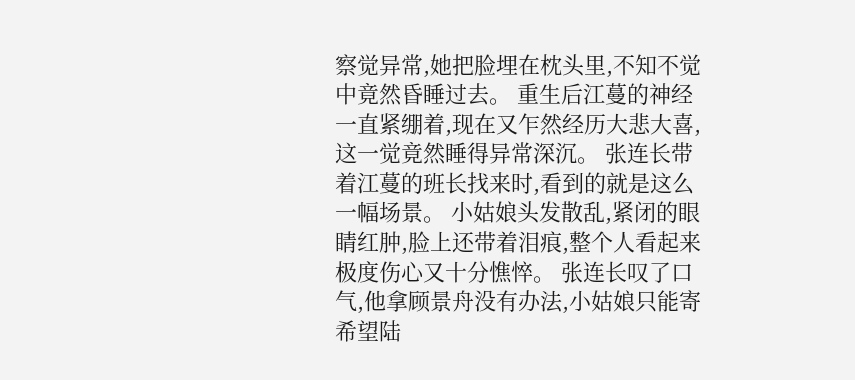察觉异常,她把脸埋在枕头里,不知不觉中竟然昏睡过去。 重生后江蔓的神经一直紧绷着,现在又乍然经历大悲大喜,这一觉竟然睡得异常深沉。 张连长带着江蔓的班长找来时,看到的就是这么一幅场景。 小姑娘头发散乱,紧闭的眼睛红肿,脸上还带着泪痕,整个人看起来极度伤心又十分憔悴。 张连长叹了口气,他拿顾景舟没有办法,小姑娘只能寄希望陆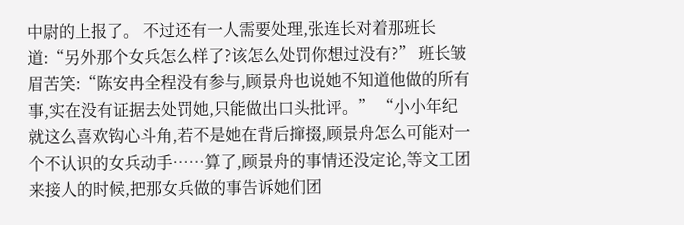中尉的上报了。 不过还有一人需要处理,张连长对着那班长道:“另外那个女兵怎么样了?该怎么处罚你想过没有?” 班长皱眉苦笑:“陈安冉全程没有参与,顾景舟也说她不知道他做的所有事,实在没有证据去处罚她,只能做出口头批评。” “小小年纪就这么喜欢钩心斗角,若不是她在背后撺掇,顾景舟怎么可能对一个不认识的女兵动手……算了,顾景舟的事情还没定论,等文工团来接人的时候,把那女兵做的事告诉她们团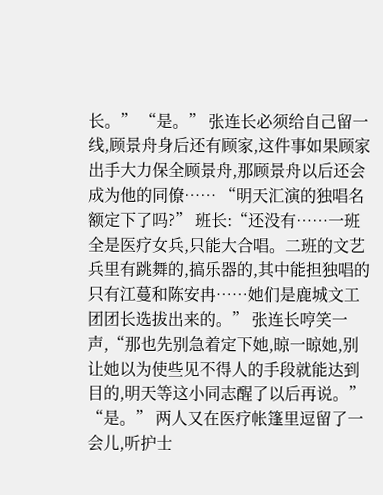长。” “是。” 张连长必须给自己留一线,顾景舟身后还有顾家,这件事如果顾家出手大力保全顾景舟,那顾景舟以后还会成为他的同僚…… “明天汇演的独唱名额定下了吗?” 班长:“还没有……一班全是医疗女兵,只能大合唱。二班的文艺兵里有跳舞的,搞乐器的,其中能担独唱的只有江蔓和陈安冉……她们是鹿城文工团团长选拔出来的。” 张连长哼笑一声,“那也先别急着定下她,晾一晾她,别让她以为使些见不得人的手段就能达到目的,明天等这小同志醒了以后再说。” “是。” 两人又在医疗帐篷里逗留了一会儿,听护士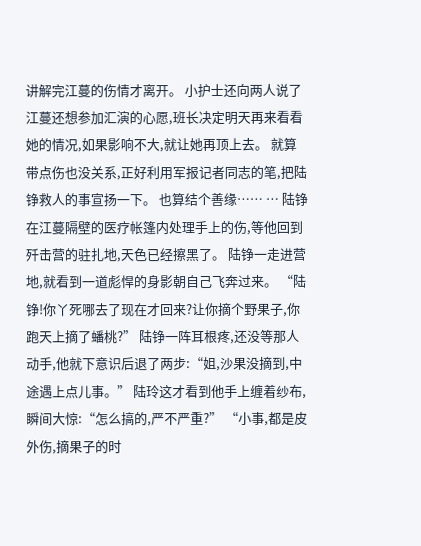讲解完江蔓的伤情才离开。 小护士还向两人说了江蔓还想参加汇演的心愿,班长决定明天再来看看她的情况,如果影响不大,就让她再顶上去。 就算带点伤也没关系,正好利用军报记者同志的笔,把陆铮救人的事宣扬一下。 也算结个善缘…… … 陆铮在江蔓隔壁的医疗帐篷内处理手上的伤,等他回到歼击营的驻扎地,天色已经擦黑了。 陆铮一走进营地,就看到一道彪悍的身影朝自己飞奔过来。 “陆铮!你丫死哪去了现在才回来?让你摘个野果子,你跑天上摘了蟠桃?” 陆铮一阵耳根疼,还没等那人动手,他就下意识后退了两步:“姐,沙果没摘到,中途遇上点儿事。” 陆玲这才看到他手上缠着纱布,瞬间大惊:“怎么搞的,严不严重?” “小事,都是皮外伤,摘果子的时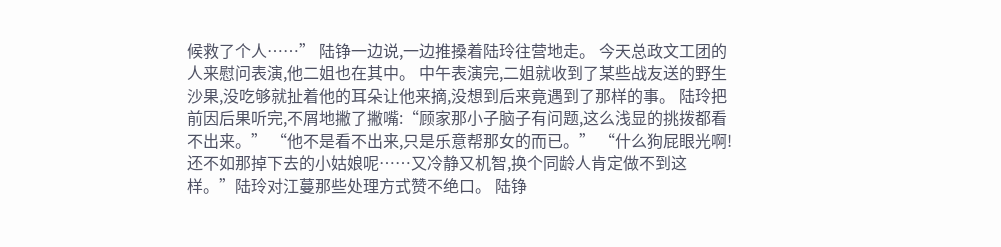候救了个人……” 陆铮一边说,一边推搡着陆玲往营地走。 今天总政文工团的人来慰问表演,他二姐也在其中。 中午表演完,二姐就收到了某些战友送的野生沙果,没吃够就扯着他的耳朵让他来摘,没想到后来竟遇到了那样的事。 陆玲把前因后果听完,不屑地撇了撇嘴:“顾家那小子脑子有问题,这么浅显的挑拨都看不出来。” “他不是看不出来,只是乐意帮那女的而已。” “什么狗屁眼光啊!还不如那掉下去的小姑娘呢……又冷静又机智,换个同龄人肯定做不到这样。”陆玲对江蔓那些处理方式赞不绝口。 陆铮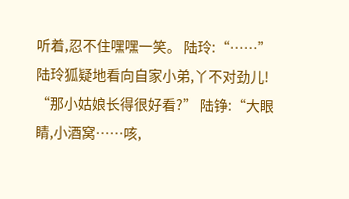听着,忍不住嘿嘿一笑。 陆玲:“……” 陆玲狐疑地看向自家小弟,丫不对劲儿! “那小姑娘长得很好看?” 陆铮:“大眼睛,小酒窝……咳,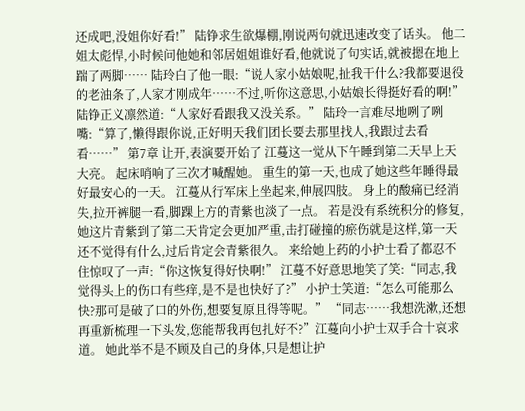还成吧,没姐你好看!” 陆铮求生欲爆棚,刚说两句就迅速改变了话头。 他二姐太彪悍,小时候问他她和邻居姐姐谁好看,他就说了句实话,就被摁在地上踹了两脚…… 陆玲白了他一眼:“说人家小姑娘呢,扯我干什么?我都要退役的老油条了,人家才刚成年……不过,听你这意思,小姑娘长得挺好看的啊!” 陆铮正义凛然道:“人家好看跟我又没关系。” 陆玲一言难尽地咧了咧嘴:“算了,懒得跟你说,正好明天我们团长要去那里找人,我跟过去看看……” 第7章 让开,表演要开始了 江蔓这一觉从下午睡到第二天早上天大亮。 起床哨响了三次才喊醒她。 重生的第一天,也成了她这些年睡得最好最安心的一天。 江蔓从行军床上坐起来,伸展四肢。 身上的酸痛已经消失,拉开裤腿一看,脚踝上方的青紫也淡了一点。 若是没有系统积分的修复,她这片青紫到了第二天肯定会更加严重,击打碰撞的瘀伤就是这样,第一天还不觉得有什么,过后肯定会青紫很久。 来给她上药的小护士看了都忍不住惊叹了一声:“你这恢复得好快啊!” 江蔓不好意思地笑了笑:“同志,我觉得头上的伤口有些痒,是不是也快好了?” 小护士笑道:“怎么可能那么快?那可是破了口的外伤,想要复原且得等呢。” “同志……我想洗漱,还想再重新梳理一下头发,您能帮我再包扎好不?”江蔓向小护士双手合十哀求道。 她此举不是不顾及自己的身体,只是想让护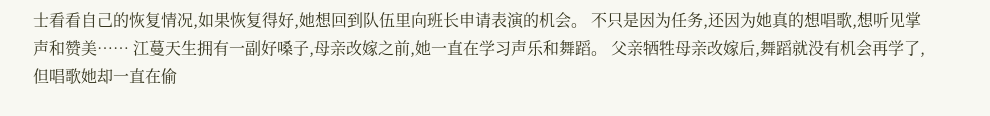士看看自己的恢复情况,如果恢复得好,她想回到队伍里向班长申请表演的机会。 不只是因为任务,还因为她真的想唱歌,想听见掌声和赞美…… 江蔓天生拥有一副好嗓子,母亲改嫁之前,她一直在学习声乐和舞蹈。 父亲牺牲母亲改嫁后,舞蹈就没有机会再学了,但唱歌她却一直在偷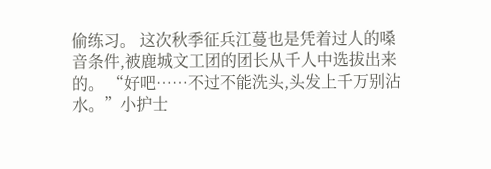偷练习。 这次秋季征兵江蔓也是凭着过人的嗓音条件,被鹿城文工团的团长从千人中选拔出来的。 “好吧……不过不能洗头,头发上千万别沾水。”小护士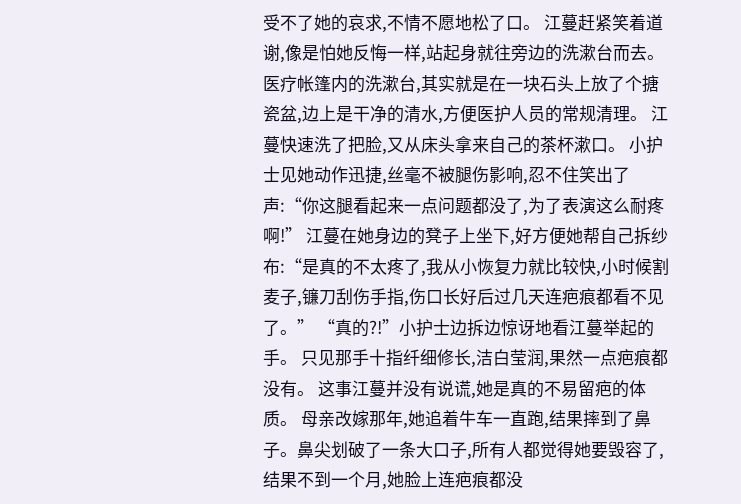受不了她的哀求,不情不愿地松了口。 江蔓赶紧笑着道谢,像是怕她反悔一样,站起身就往旁边的洗漱台而去。 医疗帐篷内的洗漱台,其实就是在一块石头上放了个搪瓷盆,边上是干净的清水,方便医护人员的常规清理。 江蔓快速洗了把脸,又从床头拿来自己的茶杯漱口。 小护士见她动作迅捷,丝毫不被腿伤影响,忍不住笑出了声:“你这腿看起来一点问题都没了,为了表演这么耐疼啊!” 江蔓在她身边的凳子上坐下,好方便她帮自己拆纱布:“是真的不太疼了,我从小恢复力就比较快,小时候割麦子,镰刀刮伤手指,伤口长好后过几天连疤痕都看不见了。” “真的?!”小护士边拆边惊讶地看江蔓举起的手。 只见那手十指纤细修长,洁白莹润,果然一点疤痕都没有。 这事江蔓并没有说谎,她是真的不易留疤的体质。 母亲改嫁那年,她追着牛车一直跑,结果摔到了鼻子。鼻尖划破了一条大口子,所有人都觉得她要毁容了,结果不到一个月,她脸上连疤痕都没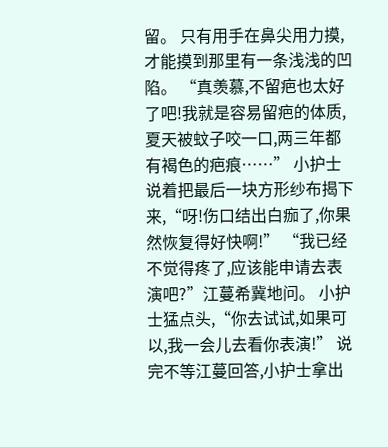留。 只有用手在鼻尖用力摸,才能摸到那里有一条浅浅的凹陷。 “真羡慕,不留疤也太好了吧!我就是容易留疤的体质,夏天被蚊子咬一口,两三年都有褐色的疤痕……” 小护士说着把最后一块方形纱布揭下来,“呀!伤口结出白痂了,你果然恢复得好快啊!” “我已经不觉得疼了,应该能申请去表演吧?”江蔓希冀地问。 小护士猛点头,“你去试试,如果可以,我一会儿去看你表演!” 说完不等江蔓回答,小护士拿出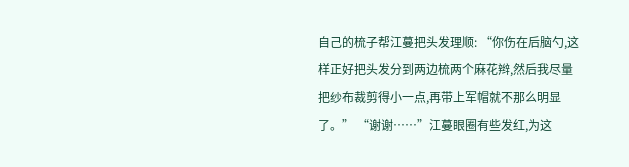自己的梳子帮江蔓把头发理顺: “你伤在后脑勺,这样正好把头发分到两边梳两个麻花辫,然后我尽量把纱布裁剪得小一点,再带上军帽就不那么明显了。” “谢谢……”江蔓眼圈有些发红,为这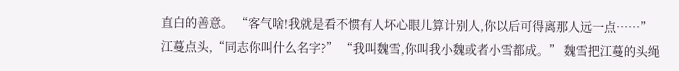直白的善意。 “客气啥!我就是看不惯有人坏心眼儿算计别人,你以后可得离那人远一点……” 江蔓点头,“同志你叫什么名字?” “我叫魏雪,你叫我小魏或者小雪都成。” 魏雪把江蔓的头绳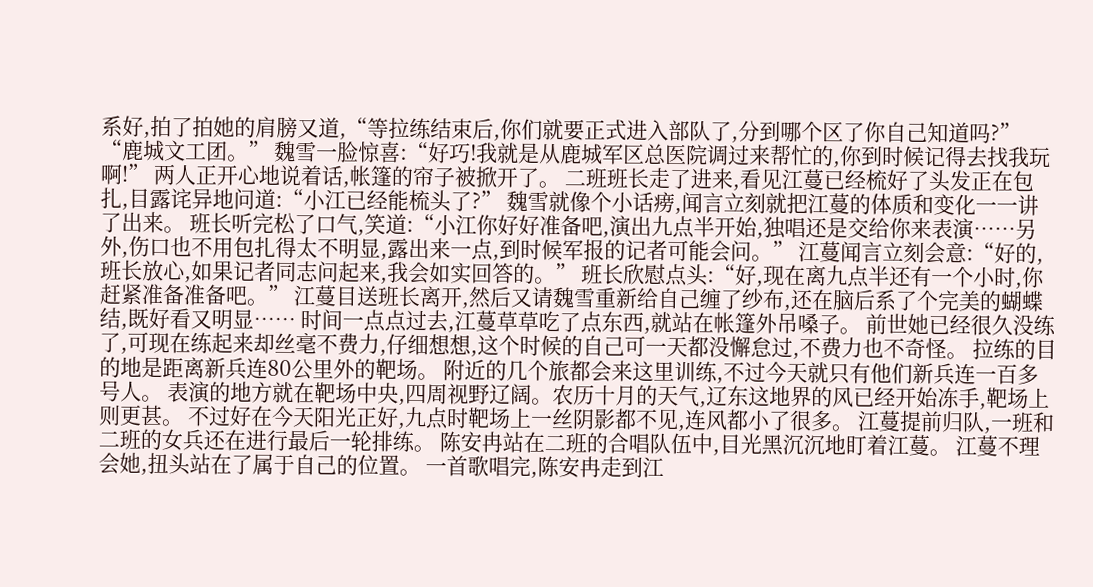系好,拍了拍她的肩膀又道,“等拉练结束后,你们就要正式进入部队了,分到哪个区了你自己知道吗?” “鹿城文工团。” 魏雪一脸惊喜:“好巧!我就是从鹿城军区总医院调过来帮忙的,你到时候记得去找我玩啊!” 两人正开心地说着话,帐篷的帘子被掀开了。 二班班长走了进来,看见江蔓已经梳好了头发正在包扎,目露诧异地问道:“小江已经能梳头了?” 魏雪就像个小话痨,闻言立刻就把江蔓的体质和变化一一讲了出来。 班长听完松了口气,笑道:“小江你好好准备吧,演出九点半开始,独唱还是交给你来表演……另外,伤口也不用包扎得太不明显,露出来一点,到时候军报的记者可能会问。” 江蔓闻言立刻会意:“好的,班长放心,如果记者同志问起来,我会如实回答的。” 班长欣慰点头:“好,现在离九点半还有一个小时,你赶紧准备准备吧。” 江蔓目送班长离开,然后又请魏雪重新给自己缠了纱布,还在脑后系了个完美的蝴蝶结,既好看又明显…… 时间一点点过去,江蔓草草吃了点东西,就站在帐篷外吊嗓子。 前世她已经很久没练了,可现在练起来却丝毫不费力,仔细想想,这个时候的自己可一天都没懈怠过,不费力也不奇怪。 拉练的目的地是距离新兵连80公里外的靶场。 附近的几个旅都会来这里训练,不过今天就只有他们新兵连一百多号人。 表演的地方就在靶场中央,四周视野辽阔。农历十月的天气,辽东这地界的风已经开始冻手,靶场上则更甚。 不过好在今天阳光正好,九点时靶场上一丝阴影都不见,连风都小了很多。 江蔓提前归队,一班和二班的女兵还在进行最后一轮排练。 陈安冉站在二班的合唱队伍中,目光黑沉沉地盯着江蔓。 江蔓不理会她,扭头站在了属于自己的位置。 一首歌唱完,陈安冉走到江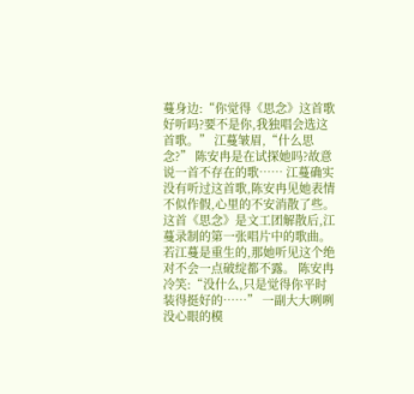蔓身边:“你觉得《思念》这首歌好听吗?要不是你,我独唱会选这首歌。” 江蔓皱眉,“什么思念?” 陈安冉是在试探她吗?故意说一首不存在的歌…… 江蔓确实没有听过这首歌,陈安冉见她表情不似作假,心里的不安消散了些。 这首《思念》是文工团解散后,江蔓录制的第一张唱片中的歌曲。 若江蔓是重生的,那她听见这个绝对不会一点破绽都不露。 陈安冉冷笑:“没什么,只是觉得你平时装得挺好的……” 一副大大咧咧没心眼的模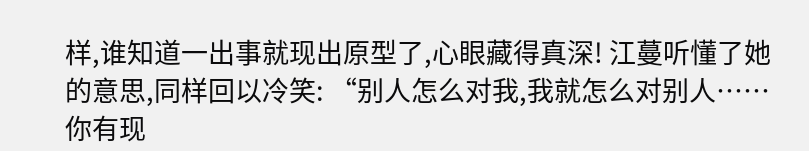样,谁知道一出事就现出原型了,心眼藏得真深! 江蔓听懂了她的意思,同样回以冷笑: “别人怎么对我,我就怎么对别人……你有现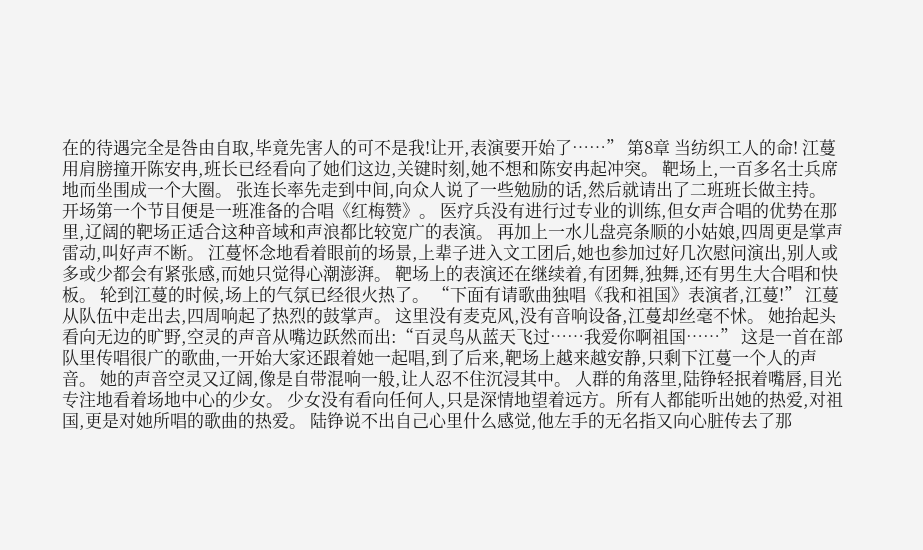在的待遇完全是咎由自取,毕竟先害人的可不是我!让开,表演要开始了……” 第8章 当纺织工人的命! 江蔓用肩膀撞开陈安冉,班长已经看向了她们这边,关键时刻,她不想和陈安冉起冲突。 靶场上,一百多名士兵席地而坐围成一个大圈。 张连长率先走到中间,向众人说了一些勉励的话,然后就请出了二班班长做主持。 开场第一个节目便是一班准备的合唱《红梅赞》。 医疗兵没有进行过专业的训练,但女声合唱的优势在那里,辽阔的靶场正适合这种音域和声浪都比较宽广的表演。 再加上一水儿盘亮条顺的小姑娘,四周更是掌声雷动,叫好声不断。 江蔓怀念地看着眼前的场景,上辈子进入文工团后,她也参加过好几次慰问演出,别人或多或少都会有紧张感,而她只觉得心潮澎湃。 靶场上的表演还在继续着,有团舞,独舞,还有男生大合唱和快板。 轮到江蔓的时候,场上的气氛已经很火热了。 “下面有请歌曲独唱《我和祖国》表演者,江蔓!” 江蔓从队伍中走出去,四周响起了热烈的鼓掌声。 这里没有麦克风,没有音响设备,江蔓却丝毫不怵。 她抬起头看向无边的旷野,空灵的声音从嘴边跃然而出:“百灵鸟从蓝天飞过……我爱你啊祖国……” 这是一首在部队里传唱很广的歌曲,一开始大家还跟着她一起唱,到了后来,靶场上越来越安静,只剩下江蔓一个人的声音。 她的声音空灵又辽阔,像是自带混响一般,让人忍不住沉浸其中。 人群的角落里,陆铮轻抿着嘴唇,目光专注地看着场地中心的少女。 少女没有看向任何人,只是深情地望着远方。所有人都能听出她的热爱,对祖国,更是对她所唱的歌曲的热爱。 陆铮说不出自己心里什么感觉,他左手的无名指又向心脏传去了那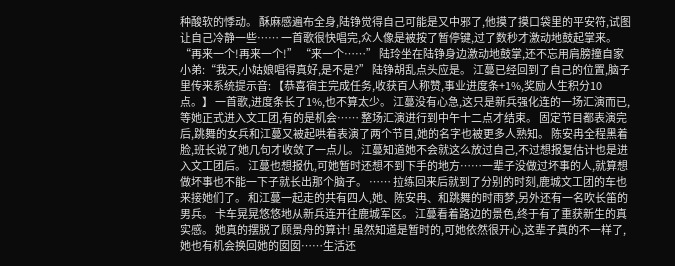种酸软的悸动。 酥麻感遍布全身,陆铮觉得自己可能是又中邪了,他摸了摸口袋里的平安符,试图让自己冷静一些…… 一首歌很快唱完,众人像是被按了暂停键,过了数秒才激动地鼓起掌来。 “再来一个!再来一个!” “来一个……” 陆玲坐在陆铮身边激动地鼓掌,还不忘用肩膀撞自家小弟:“我天,小姑娘唱得真好,是不是?” 陆铮胡乱点头应是。 江蔓已经回到了自己的位置,脑子里传来系统提示音: 【恭喜宿主完成任务,收获百人称赞,事业进度条+1%,奖励人生积分10点。】 一首歌,进度条长了1%,也不算太少。 江蔓没有心急,这只是新兵强化连的一场汇演而已,等她正式进入文工团,有的是机会…… 整场汇演进行到中午十二点才结束。 固定节目都表演完后,跳舞的女兵和江蔓又被起哄着表演了两个节目,她的名字也被更多人熟知。 陈安冉全程黑着脸,班长说了她几句才收敛了一点儿。 江蔓知道她不会就这么放过自己,不过想报复估计也是进入文工团后。 江蔓也想报仇,可她暂时还想不到下手的地方……一辈子没做过坏事的人,就算想做坏事也不能一下子就长出那个脑子。 …… 拉练回来后就到了分别的时刻,鹿城文工团的车也来接她们了。 和江蔓一起走的共有四人,她、陈安冉、和跳舞的时雨梦,另外还有一名吹长笛的男兵。 卡车晃晃悠悠地从新兵连开往鹿城军区。 江蔓看着路边的景色,终于有了重获新生的真实感。 她真的摆脱了顾景舟的算计! 虽然知道是暂时的,可她依然很开心,这辈子真的不一样了,她也有机会换回她的囡囡……生活还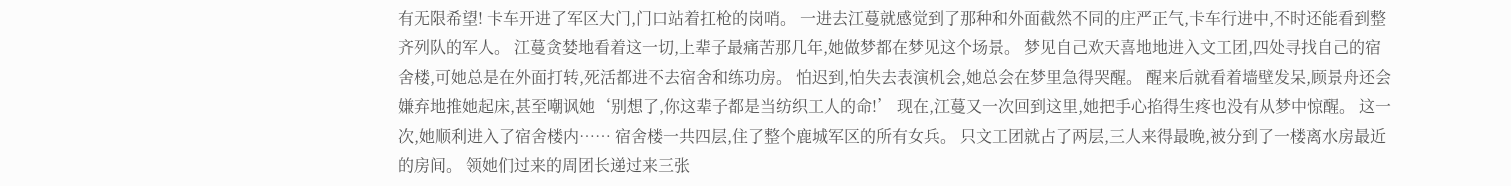有无限希望! 卡车开进了军区大门,门口站着扛枪的岗哨。 一进去江蔓就感觉到了那种和外面截然不同的庄严正气,卡车行进中,不时还能看到整齐列队的军人。 江蔓贪婪地看着这一切,上辈子最痛苦那几年,她做梦都在梦见这个场景。 梦见自己欢天喜地地进入文工团,四处寻找自己的宿舍楼,可她总是在外面打转,死活都进不去宿舍和练功房。 怕迟到,怕失去表演机会,她总会在梦里急得哭醒。 醒来后就看着墙壁发呆,顾景舟还会嫌弃地推她起床,甚至嘲讽她‘别想了,你这辈子都是当纺织工人的命!’ 现在,江蔓又一次回到这里,她把手心掐得生疼也没有从梦中惊醒。 这一次,她顺利进入了宿舍楼内…… 宿舍楼一共四层,住了整个鹿城军区的所有女兵。 只文工团就占了两层,三人来得最晚,被分到了一楼离水房最近的房间。 领她们过来的周团长递过来三张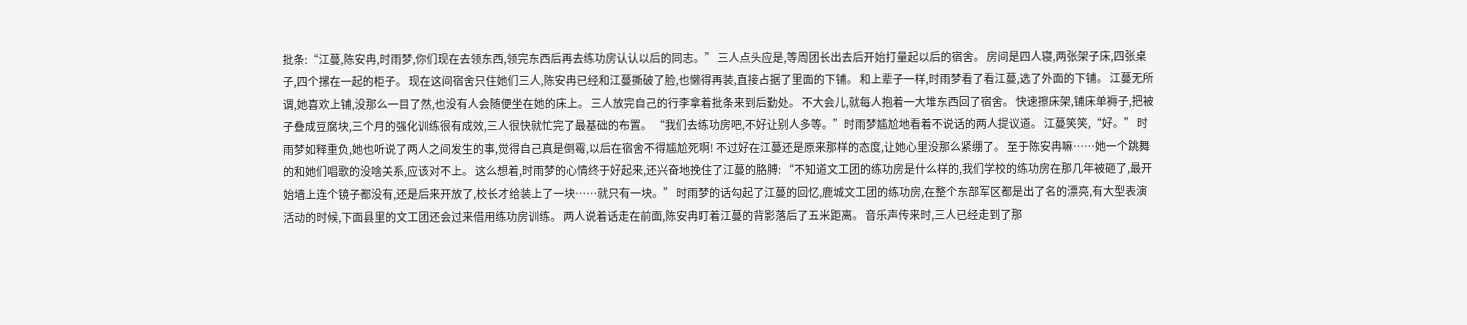批条:“江蔓,陈安冉,时雨梦,你们现在去领东西,领完东西后再去练功房认认以后的同志。” 三人点头应是,等周团长出去后开始打量起以后的宿舍。 房间是四人寝,两张架子床,四张桌子,四个摞在一起的柜子。 现在这间宿舍只住她们三人,陈安冉已经和江蔓撕破了脸,也懒得再装,直接占据了里面的下铺。 和上辈子一样,时雨梦看了看江蔓,选了外面的下铺。 江蔓无所谓,她喜欢上铺,没那么一目了然,也没有人会随便坐在她的床上。 三人放完自己的行李拿着批条来到后勤处。 不大会儿,就每人抱着一大堆东西回了宿舍。 快速擦床架,铺床单褥子,把被子叠成豆腐块,三个月的强化训练很有成效,三人很快就忙完了最基础的布置。 “我们去练功房吧,不好让别人多等。”时雨梦尴尬地看着不说话的两人提议道。 江蔓笑笑,“好。” 时雨梦如释重负,她也听说了两人之间发生的事,觉得自己真是倒霉,以后在宿舍不得尴尬死啊! 不过好在江蔓还是原来那样的态度,让她心里没那么紧绷了。 至于陈安冉嘛……她一个跳舞的和她们唱歌的没啥关系,应该对不上。 这么想着,时雨梦的心情终于好起来,还兴奋地挽住了江蔓的胳膊: “不知道文工团的练功房是什么样的,我们学校的练功房在那几年被砸了,最开始墙上连个镜子都没有,还是后来开放了,校长才给装上了一块……就只有一块。” 时雨梦的话勾起了江蔓的回忆,鹿城文工团的练功房,在整个东部军区都是出了名的漂亮,有大型表演活动的时候,下面县里的文工团还会过来借用练功房训练。 两人说着话走在前面,陈安冉盯着江蔓的背影落后了五米距离。 音乐声传来时,三人已经走到了那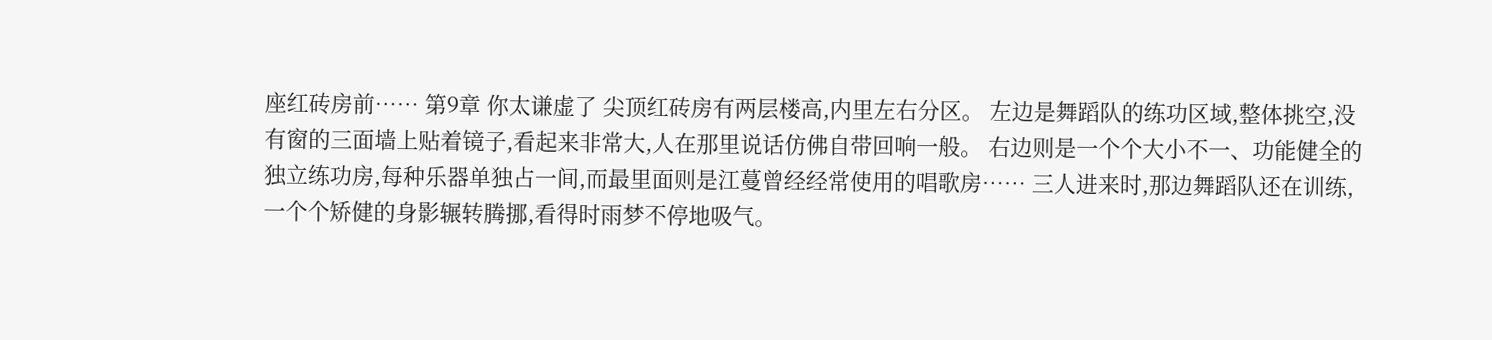座红砖房前…… 第9章 你太谦虚了 尖顶红砖房有两层楼高,内里左右分区。 左边是舞蹈队的练功区域,整体挑空,没有窗的三面墙上贴着镜子,看起来非常大,人在那里说话仿佛自带回响一般。 右边则是一个个大小不一、功能健全的独立练功房,每种乐器单独占一间,而最里面则是江蔓曾经经常使用的唱歌房…… 三人进来时,那边舞蹈队还在训练,一个个矫健的身影辗转腾挪,看得时雨梦不停地吸气。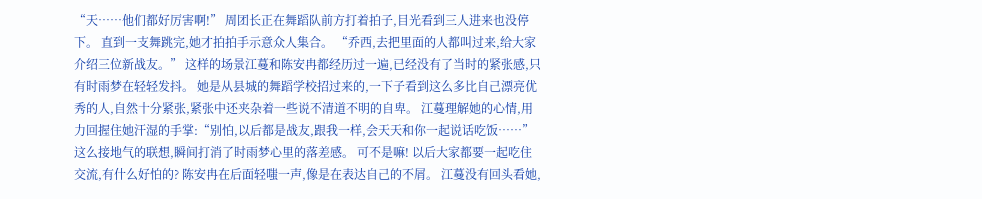“天……他们都好厉害啊!” 周团长正在舞蹈队前方打着拍子,目光看到三人进来也没停下。 直到一支舞跳完,她才拍拍手示意众人集合。 “乔西,去把里面的人都叫过来,给大家介绍三位新战友。” 这样的场景江蔓和陈安冉都经历过一遍,已经没有了当时的紧张感,只有时雨梦在轻轻发抖。 她是从县城的舞蹈学校招过来的,一下子看到这么多比自己漂亮优秀的人,自然十分紧张,紧张中还夹杂着一些说不清道不明的自卑。 江蔓理解她的心情,用力回握住她汗湿的手掌:“别怕,以后都是战友,跟我一样,会天天和你一起说话吃饭……” 这么接地气的联想,瞬间打消了时雨梦心里的落差感。 可不是嘛! 以后大家都要一起吃住交流,有什么好怕的? 陈安冉在后面轻嗤一声,像是在表达自己的不屑。 江蔓没有回头看她,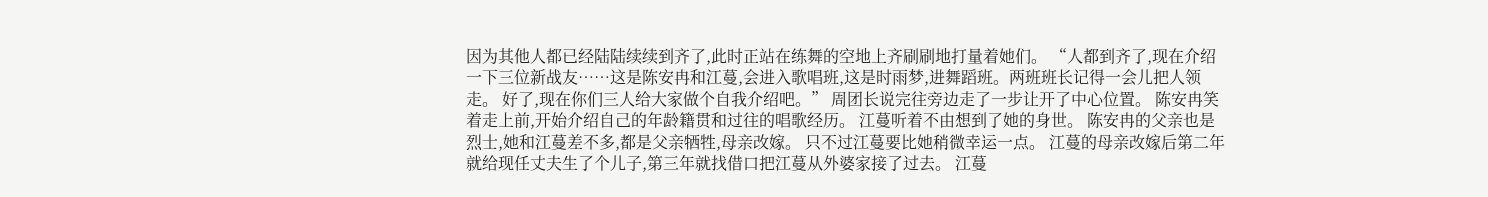因为其他人都已经陆陆续续到齐了,此时正站在练舞的空地上齐刷刷地打量着她们。 “人都到齐了,现在介绍一下三位新战友……这是陈安冉和江蔓,会进入歌唱班,这是时雨梦,进舞蹈班。两班班长记得一会儿把人领走。 好了,现在你们三人给大家做个自我介绍吧。” 周团长说完往旁边走了一步让开了中心位置。 陈安冉笑着走上前,开始介绍自己的年龄籍贯和过往的唱歌经历。 江蔓听着不由想到了她的身世。 陈安冉的父亲也是烈士,她和江蔓差不多,都是父亲牺牲,母亲改嫁。 只不过江蔓要比她稍微幸运一点。 江蔓的母亲改嫁后第二年就给现任丈夫生了个儿子,第三年就找借口把江蔓从外婆家接了过去。 江蔓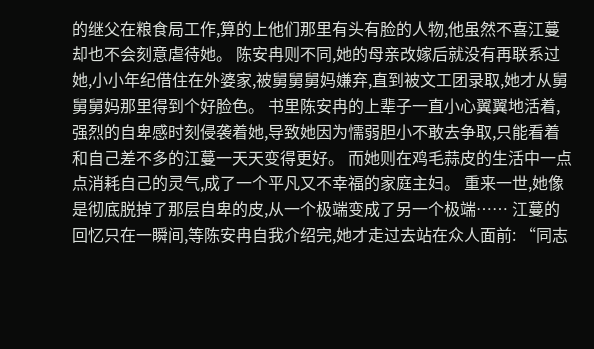的继父在粮食局工作,算的上他们那里有头有脸的人物,他虽然不喜江蔓却也不会刻意虐待她。 陈安冉则不同,她的母亲改嫁后就没有再联系过她,小小年纪借住在外婆家,被舅舅舅妈嫌弃,直到被文工团录取,她才从舅舅舅妈那里得到个好脸色。 书里陈安冉的上辈子一直小心翼翼地活着,强烈的自卑感时刻侵袭着她,导致她因为懦弱胆小不敢去争取,只能看着和自己差不多的江蔓一天天变得更好。 而她则在鸡毛蒜皮的生活中一点点消耗自己的灵气,成了一个平凡又不幸福的家庭主妇。 重来一世,她像是彻底脱掉了那层自卑的皮,从一个极端变成了另一个极端…… 江蔓的回忆只在一瞬间,等陈安冉自我介绍完,她才走过去站在众人面前: “同志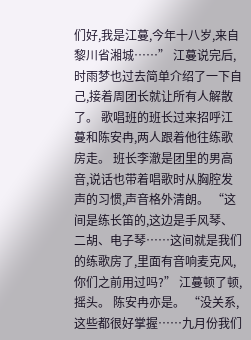们好,我是江蔓,今年十八岁,来自黎川省湘城……” 江蔓说完后,时雨梦也过去简单介绍了一下自己,接着周团长就让所有人解散了。 歌唱班的班长过来招呼江蔓和陈安冉,两人跟着他往练歌房走。 班长李澈是团里的男高音,说话也带着唱歌时从胸腔发声的习惯,声音格外清朗。 “这间是练长笛的,这边是手风琴、二胡、电子琴……这间就是我们的练歌房了,里面有音响麦克风,你们之前用过吗?” 江蔓顿了顿,摇头。 陈安冉亦是。 “没关系,这些都很好掌握……九月份我们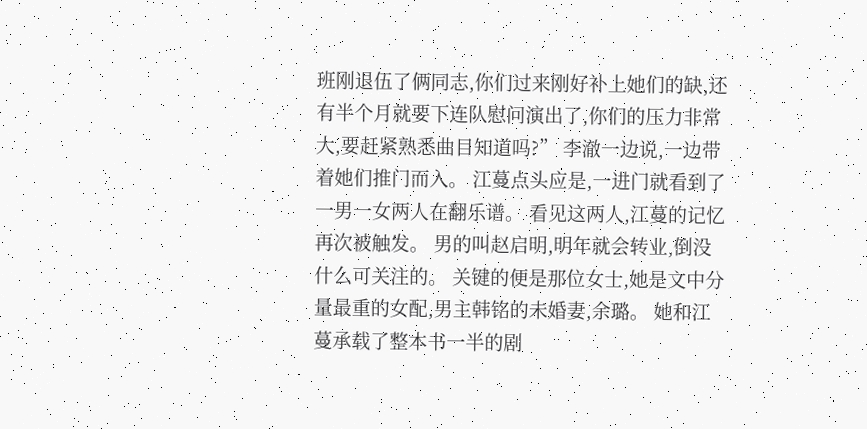班刚退伍了俩同志,你们过来刚好补上她们的缺,还有半个月就要下连队慰问演出了,你们的压力非常大,要赶紧熟悉曲目知道吗?” 李澈一边说,一边带着她们推门而入。 江蔓点头应是,一进门就看到了一男一女两人在翻乐谱。 看见这两人,江蔓的记忆再次被触发。 男的叫赵启明,明年就会转业,倒没什么可关注的。 关键的便是那位女士,她是文中分量最重的女配,男主韩铭的未婚妻,余璐。 她和江蔓承载了整本书一半的剧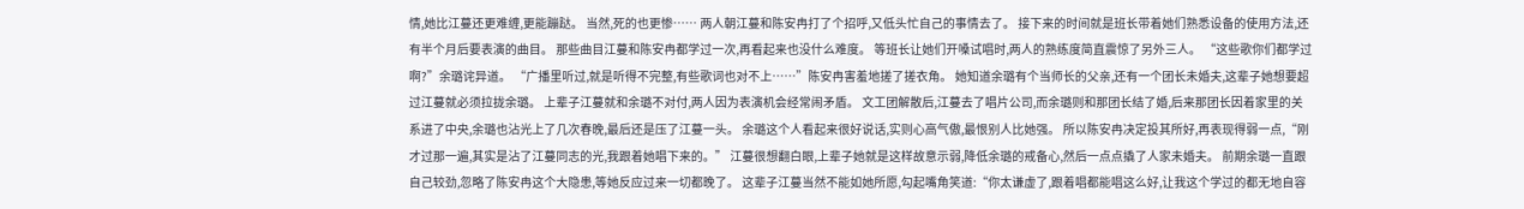情,她比江蔓还更难缠,更能蹦跶。 当然,死的也更惨…… 两人朝江蔓和陈安冉打了个招呼,又低头忙自己的事情去了。 接下来的时间就是班长带着她们熟悉设备的使用方法,还有半个月后要表演的曲目。 那些曲目江蔓和陈安冉都学过一次,再看起来也没什么难度。 等班长让她们开嗓试唱时,两人的熟练度简直震惊了另外三人。 “这些歌你们都学过啊?”余璐诧异道。 “广播里听过,就是听得不完整,有些歌词也对不上……”陈安冉害羞地搓了搓衣角。 她知道余璐有个当师长的父亲,还有一个团长未婚夫,这辈子她想要超过江蔓就必须拉拢余璐。 上辈子江蔓就和余璐不对付,两人因为表演机会经常闹矛盾。 文工团解散后,江蔓去了唱片公司,而余璐则和那团长结了婚,后来那团长因着家里的关系进了中央,余璐也沾光上了几次春晚,最后还是压了江蔓一头。 余璐这个人看起来很好说话,实则心高气傲,最恨别人比她强。 所以陈安冉决定投其所好,再表现得弱一点,“刚才过那一遍,其实是沾了江蔓同志的光,我跟着她唱下来的。” 江蔓很想翻白眼,上辈子她就是这样故意示弱,降低余璐的戒备心,然后一点点撬了人家未婚夫。 前期余璐一直跟自己较劲,忽略了陈安冉这个大隐患,等她反应过来一切都晚了。 这辈子江蔓当然不能如她所愿,勾起嘴角笑道:“你太谦虚了,跟着唱都能唱这么好,让我这个学过的都无地自容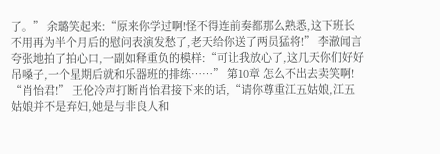了。” 余璐笑起来:“原来你学过啊!怪不得连前奏都那么熟悉,这下班长不用再为半个月后的慰问表演发愁了,老天给你送了两员猛将!” 李澈闻言夸张地拍了拍心口,一副如释重负的模样:“可让我放心了,这几天你们好好吊嗓子,一个星期后就和乐器班的排练……” 第10章 怎么不出去卖笑啊! “肖怡君!” 王伦冷声打断肖怡君接下来的话,“请你尊重江五姑娘,江五姑娘并不是弃妇,她是与非良人和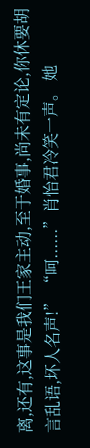离,还有,这事是我们王家主动,至于婚事,尚未有定论,你休要胡言乱语,坏人名声!” “呵......”肖怡君冷笑一声。 她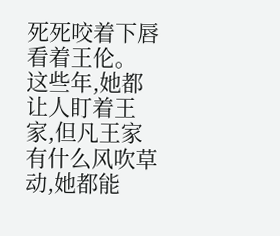死死咬着下唇看着王伦。 这些年,她都让人盯着王家,但凡王家有什么风吹草动,她都能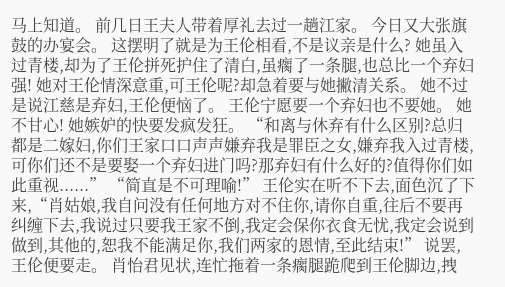马上知道。 前几日王夫人带着厚礼去过一趟江家。 今日又大张旗鼓的办宴会。 这摆明了就是为王伦相看,不是议亲是什么? 她虽入过青楼,却为了王伦拼死护住了清白,虽瘸了一条腿,也总比一个弃妇强! 她对王伦情深意重,可王伦呢?却急着要与她撇清关系。 她不过是说江慈是弃妇,王伦便恼了。 王伦宁愿要一个弃妇也不要她。 她不甘心! 她嫉妒的快要发疯发狂。 “和离与休弃有什么区别?总归都是二嫁妇,你们王家口口声声嫌弃我是罪臣之女,嫌弃我入过青楼,可你们还不是要娶一个弃妇进门吗?那弃妇有什么好的?值得你们如此重视......” “简直是不可理喻!” 王伦实在听不下去,面色沉了下来,“肖姑娘,我自问没有任何地方对不住你,请你自重,往后不要再纠缠下去,我说过只要我王家不倒,我定会保你衣食无忧,我定会说到做到,其他的,恕我不能满足你,我们两家的恩情,至此结束!” 说罢,王伦便要走。 肖怡君见状,连忙拖着一条瘸腿跪爬到王伦脚边,拽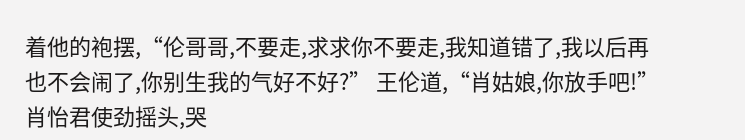着他的袍摆,“伦哥哥,不要走,求求你不要走,我知道错了,我以后再也不会闹了,你别生我的气好不好?” 王伦道,“肖姑娘,你放手吧!” 肖怡君使劲摇头,哭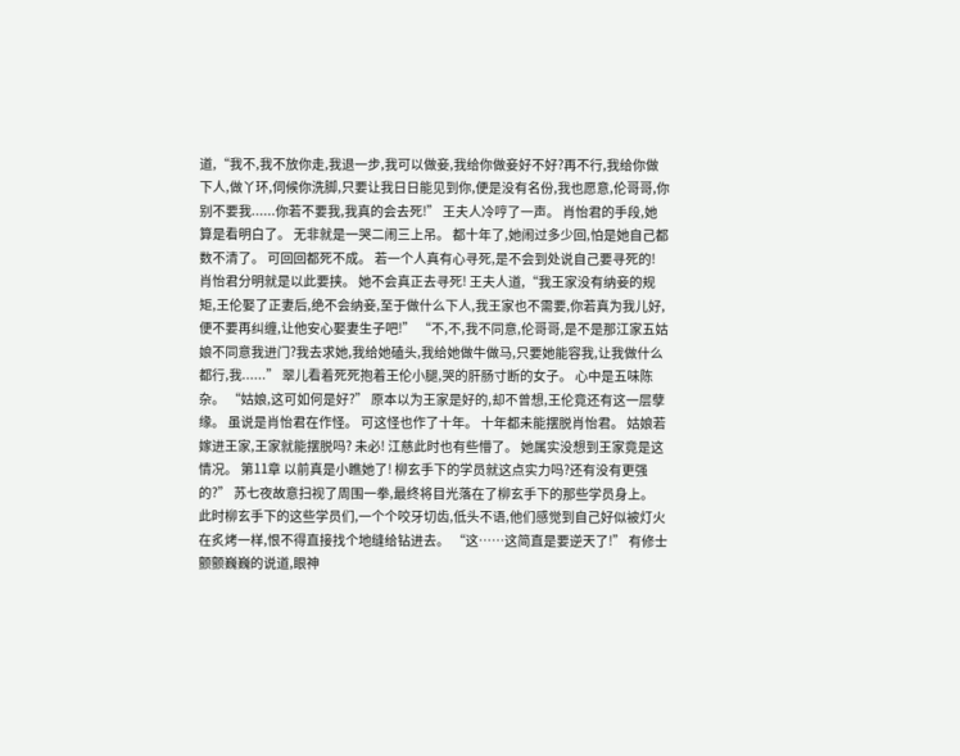道,“我不,我不放你走,我退一步,我可以做妾,我给你做妾好不好?再不行,我给你做下人,做丫环,伺候你洗脚,只要让我日日能见到你,便是没有名份,我也愿意,伦哥哥,你别不要我......你若不要我,我真的会去死!” 王夫人冷哼了一声。 肖怡君的手段,她算是看明白了。 无非就是一哭二闹三上吊。 都十年了,她闹过多少回,怕是她自己都数不清了。 可回回都死不成。 若一个人真有心寻死,是不会到处说自己要寻死的! 肖怡君分明就是以此要挟。 她不会真正去寻死! 王夫人道,“我王家没有纳妾的规矩,王伦娶了正妻后,绝不会纳妾,至于做什么下人,我王家也不需要,你若真为我儿好,便不要再纠缠,让他安心娶妻生子吧!” “不,不,我不同意,伦哥哥,是不是那江家五姑娘不同意我进门?我去求她,我给她磕头,我给她做牛做马,只要她能容我,让我做什么都行,我......” 翠儿看着死死抱着王伦小腿,哭的肝肠寸断的女子。 心中是五味陈杂。 “姑娘,这可如何是好?” 原本以为王家是好的,却不曾想,王伦竟还有这一层孽缘。 虽说是肖怡君在作怪。 可这怪也作了十年。 十年都未能摆脱肖怡君。 姑娘若嫁进王家,王家就能摆脱吗? 未必! 江慈此时也有些懵了。 她属实没想到王家竟是这情况。 第11章 以前真是小瞧她了! 柳玄手下的学员就这点实力吗?还有没有更强的?” 苏七夜故意扫视了周围一拳,最终将目光落在了柳玄手下的那些学员身上。 此时柳玄手下的这些学员们,一个个咬牙切齿,低头不语,他们感觉到自己好似被灯火在炙烤一样,恨不得直接找个地缝给钻进去。 “这……这简直是要逆天了!” 有修士颤颤巍巍的说道,眼神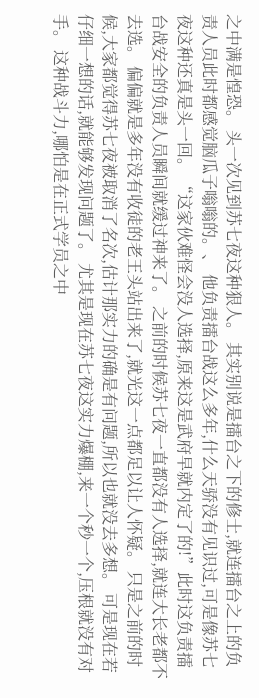之中满是惶恐。 头一次见到苏七夜这种狠人。 其实别说是擂台之下的修士,就连擂台之上的负责人员此时都感觉脑瓜子嗡嗡的。、 他负责擂台战这么多年,什么天骄没有见识过,可是像苏七夜这种还真是头一回。 “这家伙难怪会没人选择,原来这是武府早就内定了的!”此时这负责擂台战安全的负责人员瞬间就缓过神来了。 之前的时候苏七夜一直都没有人选择,就连大长老都不去选。 偏偏就是多年没有收徒的老王头站出来了,就光这一点都足以让人怀疑。 只是之前的时候,大家都觉得苏七夜被取消了名次,估计那实力的确是有问题,所以也就没去多想。 可是现在若仔细一想的话,就能够发现问题了。 尤其是现在苏七夜这实力爆棚,来一个秒一个,压根就没有对手。 这种战斗力,哪怕是在正式学员之中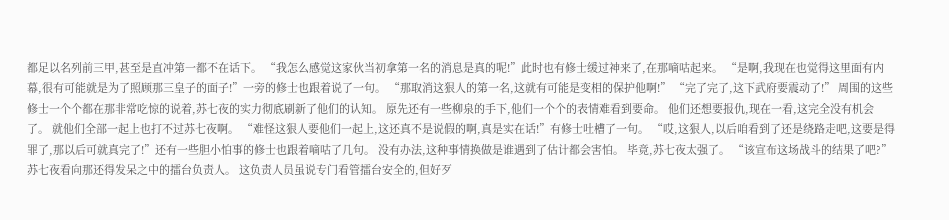都足以名列前三甲,甚至是直冲第一都不在话下。 “我怎么感觉这家伙当初拿第一名的消息是真的呢!”此时也有修士缓过神来了,在那嘀咕起来。 “是啊,我现在也觉得这里面有内幕,很有可能就是为了照顾那三皇子的面子!”一旁的修士也跟着说了一句。 “那取消这狠人的第一名,这就有可能是变相的保护他啊!” “完了完了,这下武府要震动了!” 周围的这些修士一个个都在那非常吃惊的说着,苏七夜的实力彻底刷新了他们的认知。 原先还有一些柳泉的手下,他们一个个的表情难看到要命。 他们还想要报仇,现在一看,这完全没有机会了。 就他们全部一起上也打不过苏七夜啊。 “难怪这狠人要他们一起上,这还真不是说假的啊,真是实在话!”有修士吐槽了一句。 “哎,这狠人,以后咱看到了还是绕路走吧,这要是得罪了,那以后可就真完了!”还有一些胆小怕事的修士也跟着嘀咕了几句。 没有办法,这种事情换做是谁遇到了估计都会害怕。 毕竟,苏七夜太强了。 “该宣布这场战斗的结果了吧?”苏七夜看向那还得发呆之中的擂台负责人。 这负责人员虽说专门看管擂台安全的,但好歹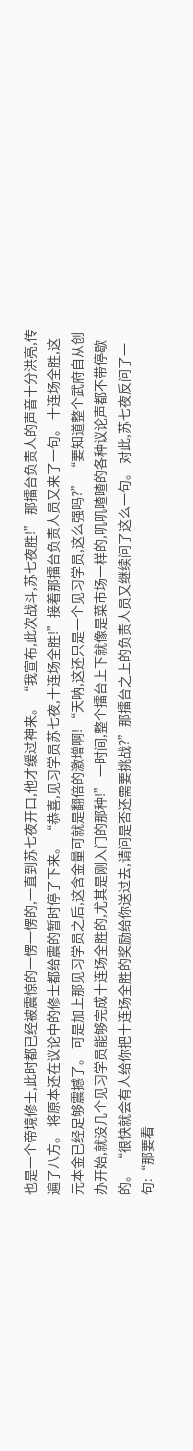也是一个帝境修士,此时都已经被震惊的一愣一愣的,一直到苏七夜开口,他才缓过神来。 “我宣布,此次战斗,苏七夜胜!” 那擂台负责人的声音十分洪亮,传遍了八方。 将原本还在议论中的修士都给震的暂时停了下来。 “恭喜,见习学员苏七夜,十连场全胜!”接着那擂台负责人员又来了一句。 十连场全胜,这元本金已经足够震撼了。 可是加上那见习学员之后,这含金量可就是翻倍的激增啊! “天呐,这还只是一个见习学员,这么强吗?” “要知道整个武府自从创办开始,就没几个见习学员能够完成十连场全胜的,尤其是刚入门的那种!” 一时间,整个擂台上下就像是菜市场一样的,叽叽喳喳的各种议论声都不带停歇的。 “很快就会有人给你把十连场全胜的奖励给你送过去,请问是否还需要挑战?”那擂台之上的负责人员又继续问了这么一句。 对此,苏七夜反问了一句:“那要看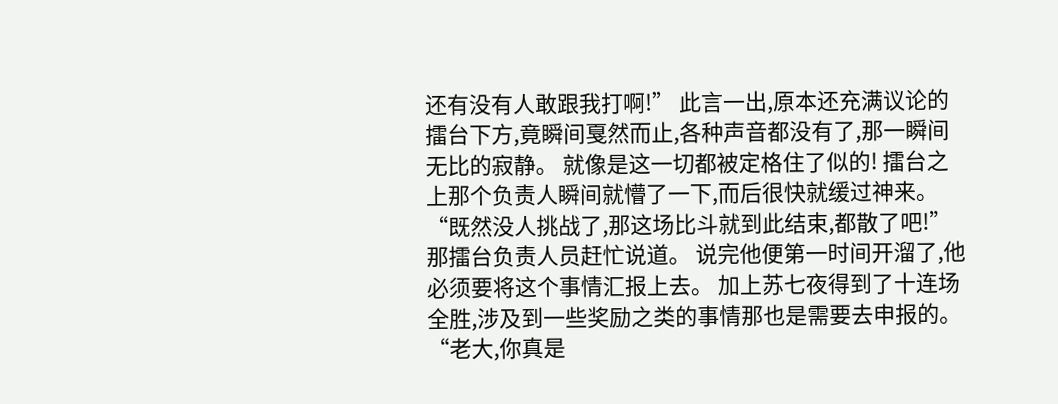还有没有人敢跟我打啊!” 此言一出,原本还充满议论的擂台下方,竟瞬间戛然而止,各种声音都没有了,那一瞬间无比的寂静。 就像是这一切都被定格住了似的! 擂台之上那个负责人瞬间就懵了一下,而后很快就缓过神来。 “既然没人挑战了,那这场比斗就到此结束,都散了吧!”那擂台负责人员赶忙说道。 说完他便第一时间开溜了,他必须要将这个事情汇报上去。 加上苏七夜得到了十连场全胜,涉及到一些奖励之类的事情那也是需要去申报的。 “老大,你真是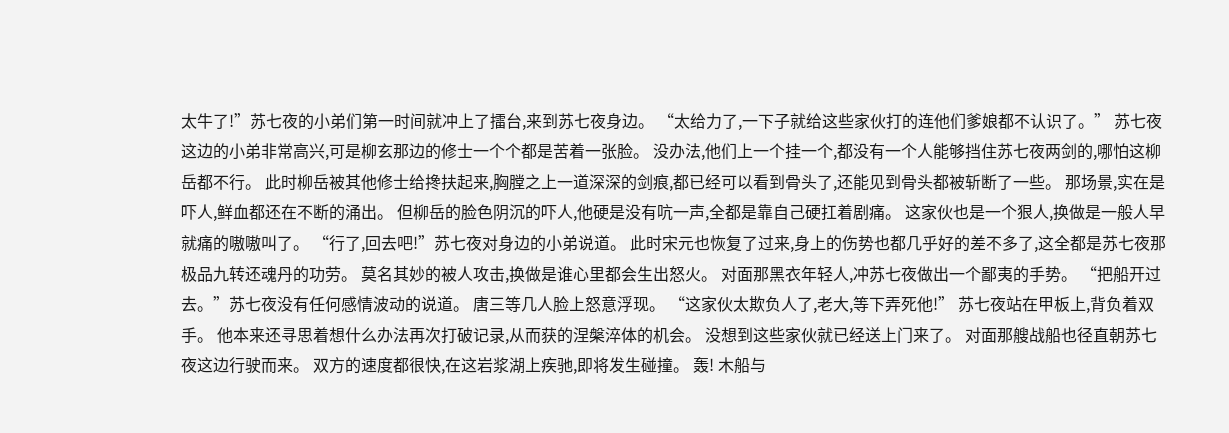太牛了!”苏七夜的小弟们第一时间就冲上了擂台,来到苏七夜身边。 “太给力了,一下子就给这些家伙打的连他们爹娘都不认识了。” 苏七夜这边的小弟非常高兴,可是柳玄那边的修士一个个都是苦着一张脸。 没办法,他们上一个挂一个,都没有一个人能够挡住苏七夜两剑的,哪怕这柳岳都不行。 此时柳岳被其他修士给搀扶起来,胸膛之上一道深深的剑痕,都已经可以看到骨头了,还能见到骨头都被斩断了一些。 那场景,实在是吓人,鲜血都还在不断的涌出。 但柳岳的脸色阴沉的吓人,他硬是没有吭一声,全都是靠自己硬扛着剧痛。 这家伙也是一个狠人,换做是一般人早就痛的嗷嗷叫了。 “行了,回去吧!”苏七夜对身边的小弟说道。 此时宋元也恢复了过来,身上的伤势也都几乎好的差不多了,这全都是苏七夜那极品九转还魂丹的功劳。 莫名其妙的被人攻击,换做是谁心里都会生出怒火。 对面那黑衣年轻人,冲苏七夜做出一个鄙夷的手势。 “把船开过去。”苏七夜没有任何感情波动的说道。 唐三等几人脸上怒意浮现。 “这家伙太欺负人了,老大,等下弄死他!” 苏七夜站在甲板上,背负着双手。 他本来还寻思着想什么办法再次打破记录,从而获的涅槃淬体的机会。 没想到这些家伙就已经送上门来了。 对面那艘战船也径直朝苏七夜这边行驶而来。 双方的速度都很快,在这岩浆湖上疾驰,即将发生碰撞。 轰! 木船与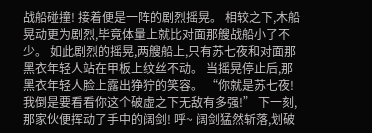战船碰撞! 接着便是一阵的剧烈摇晃。 相较之下,木船晃动更为剧烈,毕竟体量上就比对面那艘战船小了不少。 如此剧烈的摇晃,两艘船上,只有苏七夜和对面那黑衣年轻人站在甲板上纹丝不动。 当摇晃停止后,那黑衣年轻人脸上露出狰狞的笑容。 “你就是苏七夜!我倒是要看看你这个破虚之下无敌有多强!” 下一刻,那家伙便挥动了手中的阔剑! 呼~ 阔剑猛然斩落,划破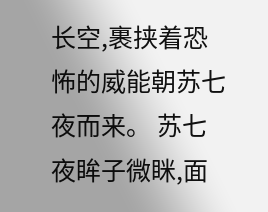长空,裹挟着恐怖的威能朝苏七夜而来。 苏七夜眸子微眯,面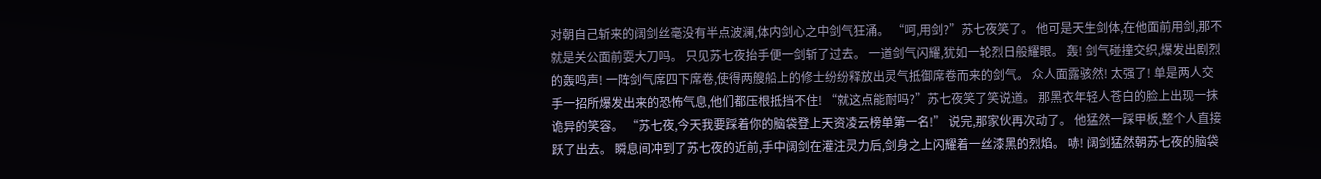对朝自己斩来的阔剑丝毫没有半点波澜,体内剑心之中剑气狂涌。 “呵,用剑?”苏七夜笑了。 他可是天生剑体,在他面前用剑,那不就是关公面前耍大刀吗。 只见苏七夜抬手便一剑斩了过去。 一道剑气闪耀,犹如一轮烈日般耀眼。 轰! 剑气碰撞交织,爆发出剧烈的轰鸣声! 一阵剑气席四下席卷,使得两艘船上的修士纷纷释放出灵气抵御席卷而来的剑气。 众人面露骇然! 太强了! 单是两人交手一招所爆发出来的恐怖气息,他们都压根抵挡不住! “就这点能耐吗?”苏七夜笑了笑说道。 那黑衣年轻人苍白的脸上出现一抹诡异的笑容。 “苏七夜,今天我要踩着你的脑袋登上天资凌云榜单第一名!” 说完,那家伙再次动了。 他猛然一踩甲板,整个人直接跃了出去。 瞬息间冲到了苏七夜的近前,手中阔剑在灌注灵力后,剑身之上闪耀着一丝漆黑的烈焰。 哧! 阔剑猛然朝苏七夜的脑袋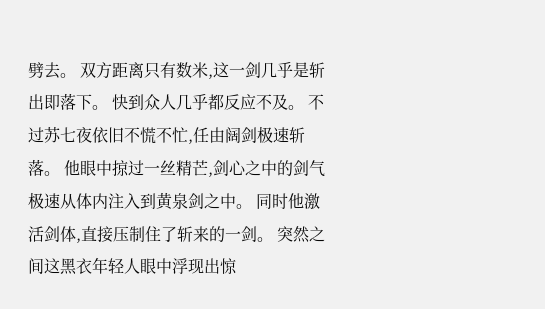劈去。 双方距离只有数米,这一剑几乎是斩出即落下。 快到众人几乎都反应不及。 不过苏七夜依旧不慌不忙,任由阔剑极速斩落。 他眼中掠过一丝精芒,剑心之中的剑气极速从体内注入到黄泉剑之中。 同时他激活剑体,直接压制住了斩来的一剑。 突然之间这黑衣年轻人眼中浮现出惊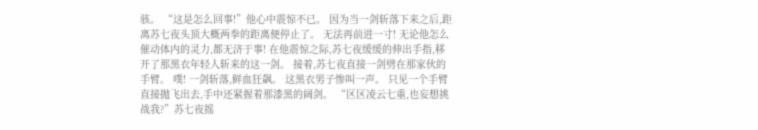骇。 “这是怎么回事!”他心中震惊不已。 因为当一剑斩落下来之后,距离苏七夜头顶大概两拳的距离便停止了。 无法再前进一寸! 无论他怎么催动体内的灵力,都无济于事! 在他震惊之际,苏七夜缓缓的伸出手指,移开了那黑衣年轻人斩来的这一剑。 接着,苏七夜直接一剑劈在那家伙的手臂。 噗! 一剑斩落,鲜血狂飙。 这黑衣男子惨叫一声。 只见一个手臂直接抛飞出去,手中还紧握着那漆黑的阔剑。 “区区凌云七重,也妄想挑战我?”苏七夜摇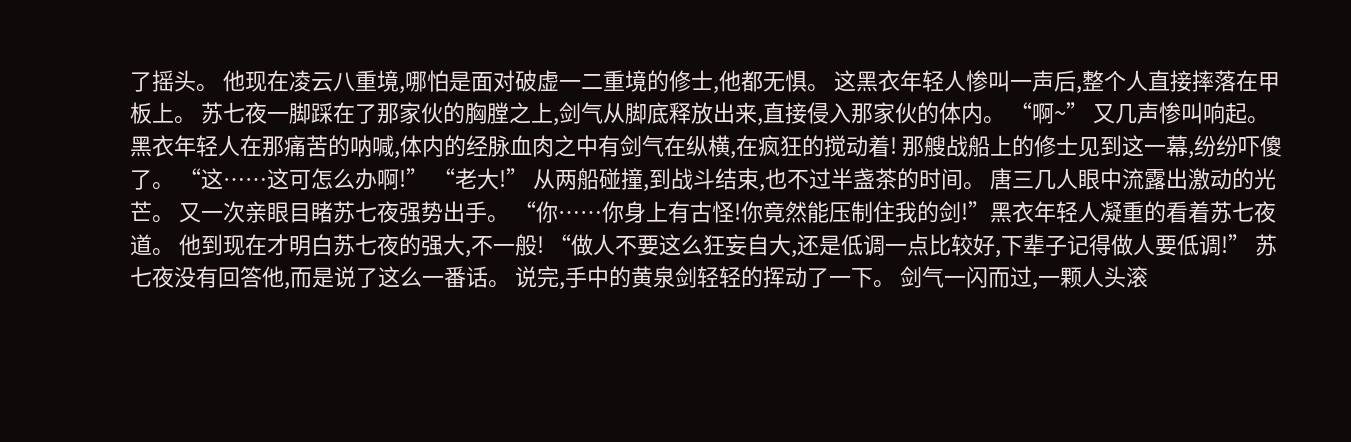了摇头。 他现在凌云八重境,哪怕是面对破虚一二重境的修士,他都无惧。 这黑衣年轻人惨叫一声后,整个人直接摔落在甲板上。 苏七夜一脚踩在了那家伙的胸膛之上,剑气从脚底释放出来,直接侵入那家伙的体内。 “啊~” 又几声惨叫响起。 黑衣年轻人在那痛苦的呐喊,体内的经脉血肉之中有剑气在纵横,在疯狂的搅动着! 那艘战船上的修士见到这一幕,纷纷吓傻了。 “这……这可怎么办啊!” “老大!” 从两船碰撞,到战斗结束,也不过半盏茶的时间。 唐三几人眼中流露出激动的光芒。 又一次亲眼目睹苏七夜强势出手。 “你……你身上有古怪!你竟然能压制住我的剑!”黑衣年轻人凝重的看着苏七夜道。 他到现在才明白苏七夜的强大,不一般! “做人不要这么狂妄自大,还是低调一点比较好,下辈子记得做人要低调!” 苏七夜没有回答他,而是说了这么一番话。 说完,手中的黄泉剑轻轻的挥动了一下。 剑气一闪而过,一颗人头滚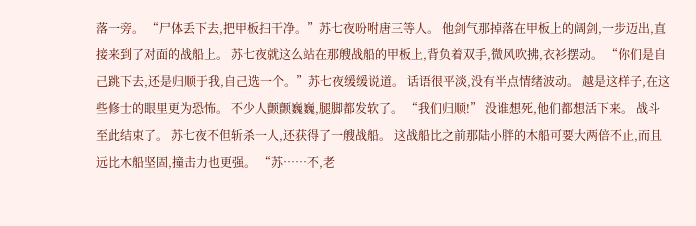落一旁。 “尸体丢下去,把甲板扫干净。”苏七夜吩咐唐三等人。 他剑气那掉落在甲板上的阔剑,一步迈出,直接来到了对面的战船上。 苏七夜就这么站在那艘战船的甲板上,背负着双手,微风吹拂,衣衫摆动。 “你们是自己跳下去,还是归顺于我,自己选一个。”苏七夜缓缓说道。 话语很平淡,没有半点情绪波动。 越是这样子,在这些修士的眼里更为恐怖。 不少人颤颤巍巍,腿脚都发软了。 “我们归顺!” 没谁想死,他们都想活下来。 战斗至此结束了。 苏七夜不但斩杀一人,还获得了一艘战船。 这战船比之前那陆小胖的木船可要大两倍不止,而且远比木船坚固,撞击力也更强。 “苏……不,老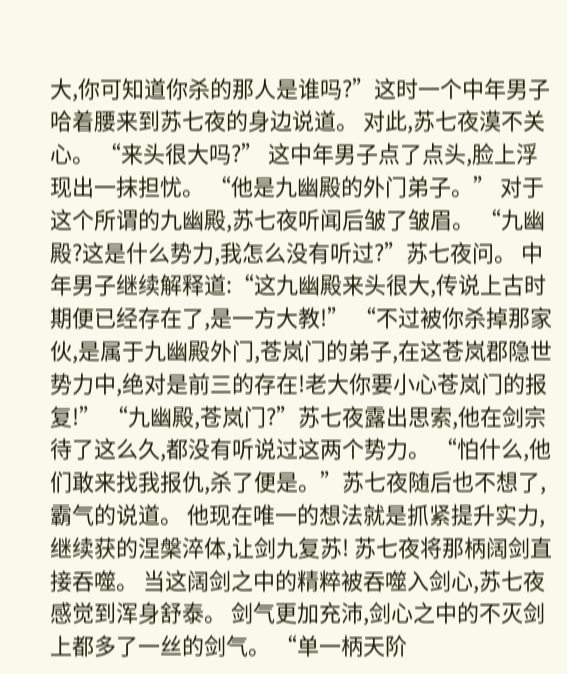大,你可知道你杀的那人是谁吗?”这时一个中年男子哈着腰来到苏七夜的身边说道。 对此,苏七夜漠不关心。 “来头很大吗?” 这中年男子点了点头,脸上浮现出一抹担忧。 “他是九幽殿的外门弟子。” 对于这个所谓的九幽殿,苏七夜听闻后皱了皱眉。 “九幽殿?这是什么势力,我怎么没有听过?”苏七夜问。 中年男子继续解释道:“这九幽殿来头很大,传说上古时期便已经存在了,是一方大教!” “不过被你杀掉那家伙,是属于九幽殿外门,苍岚门的弟子,在这苍岚郡隐世势力中,绝对是前三的存在!老大你要小心苍岚门的报复!” “九幽殿,苍岚门?”苏七夜露出思索,他在剑宗待了这么久,都没有听说过这两个势力。 “怕什么,他们敢来找我报仇,杀了便是。”苏七夜随后也不想了,霸气的说道。 他现在唯一的想法就是抓紧提升实力,继续获的涅槃淬体,让剑九复苏! 苏七夜将那柄阔剑直接吞噬。 当这阔剑之中的精粹被吞噬入剑心,苏七夜感觉到浑身舒泰。 剑气更加充沛,剑心之中的不灭剑上都多了一丝的剑气。 “单一柄天阶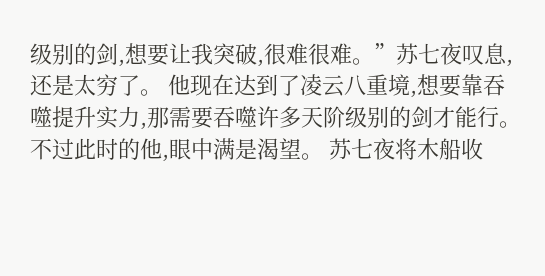级别的剑,想要让我突破,很难很难。”苏七夜叹息,还是太穷了。 他现在达到了凌云八重境,想要靠吞噬提升实力,那需要吞噬许多天阶级别的剑才能行。 不过此时的他,眼中满是渴望。 苏七夜将木船收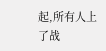起,所有人上了战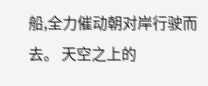船,全力催动朝对岸行驶而去。 天空之上的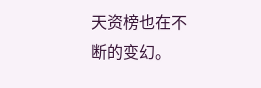天资榜也在不断的变幻。